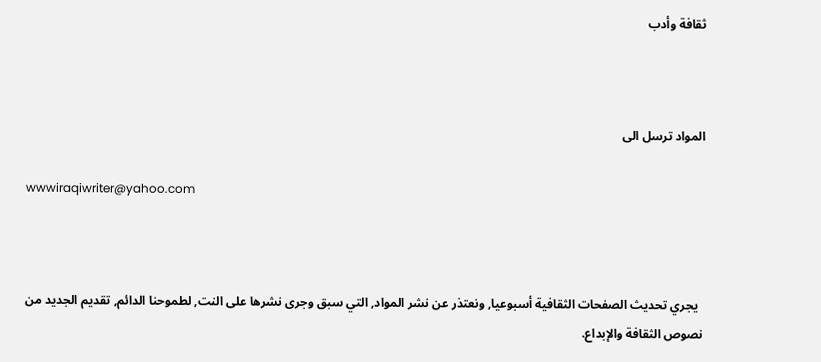ثقافة وأدب



المواد ترسل الى

wwwiraqiwriter@yahoo.com



  يجري تحديث الصفحات الثقافية أسبوعيا, ونعتذر عن نشر المواد, التي سبق وجرى نشرها على النت, لطموحنا الدائم, تقديم الجديد من نصوص الثقافة والإبداع.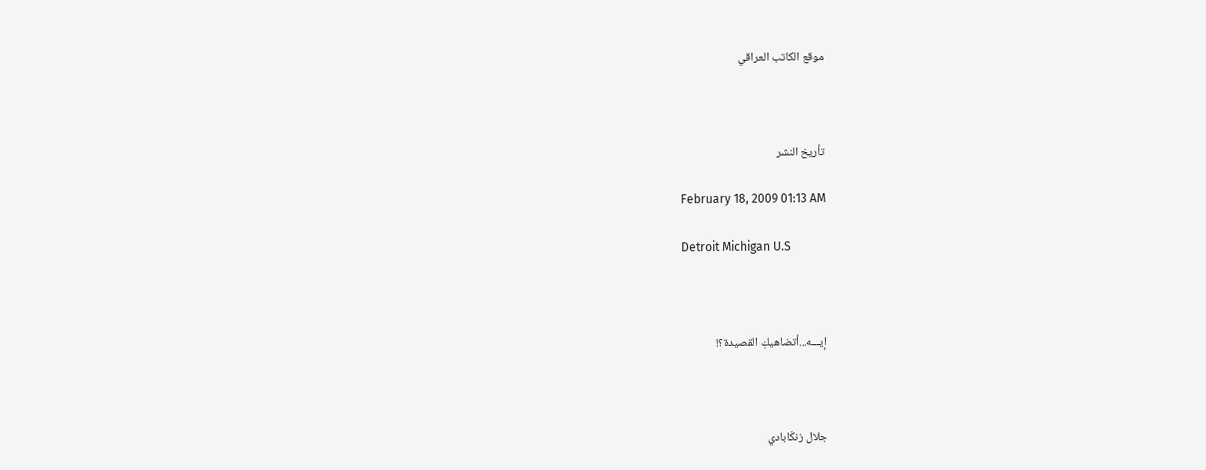موقع الكاتب العراقي



تأريخ النشر

February 18, 2009 01:13 AM

Detroit Michigan U.S



إيـــه...أتضاهيكِ القصيدة؟!



جلال زنكَابادي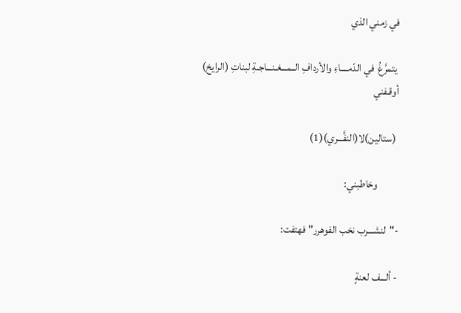في زمني الذي

 يتمرَّغُ  في الدّمــــاءِ والأردافِ الــمـــغـنـــاجـةِ لبناتِ (الرايخ) أوقـفني

 (ستالين)لا(النفَّـــري)(1)

          وخاطبني:

-"لنشـــرب نخب الفوهرر" فهتفت:

- ألـــف لعنةٍ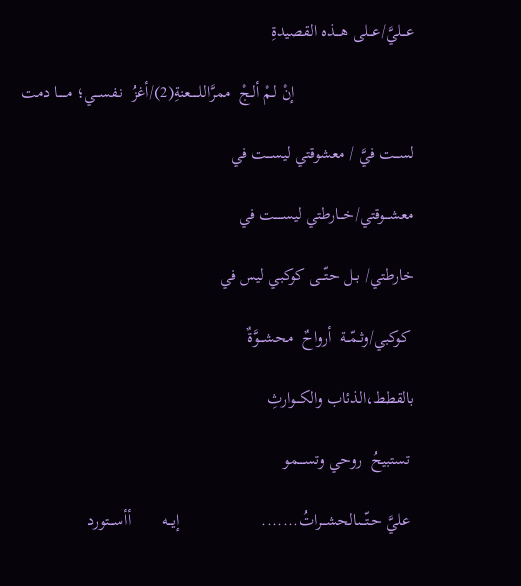عـــليَّ/عـــلى هـــذه القصيدةِ

                            إنْ لـمْ ألـجْ  ممرَّاللـــــعنةِ(2)/أغزُ  نـفســـي؛ مـــــا دمت

لســـت فيَّ / معشوقتي ليســـت في

معشـــوقتي/خـــارطتي ليســـــت في

خارطتي/ بــل حتّـــى كوكبي ليس في

 كوكبي/وثـمّــة  أرواحٌ  محشـــوَّةٌ

بالقطط،الذئاب والكـــوارثِ

 تستبيحُ  روحي وتســــمو

 عليَّ حـتّـــىالحشـــراتُ.......                   إيـــه       أأســـتورد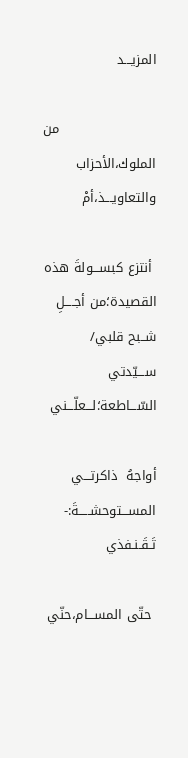المزيـــد

                      من الملوك،الأحزاب والتعاويـــذ،أمْ

 أنتزع كبســـولةَ هذه القصيدة؛من أجــــلِ شــبح قلبي/ ســـيّدتي السّـــاطعة؛لـــعلّـــني

أواجهُ  ذاكرتـــي المســـتوحشـــــةَ:- تَـقَـنـفذي

 حتّى المســـام،حنّي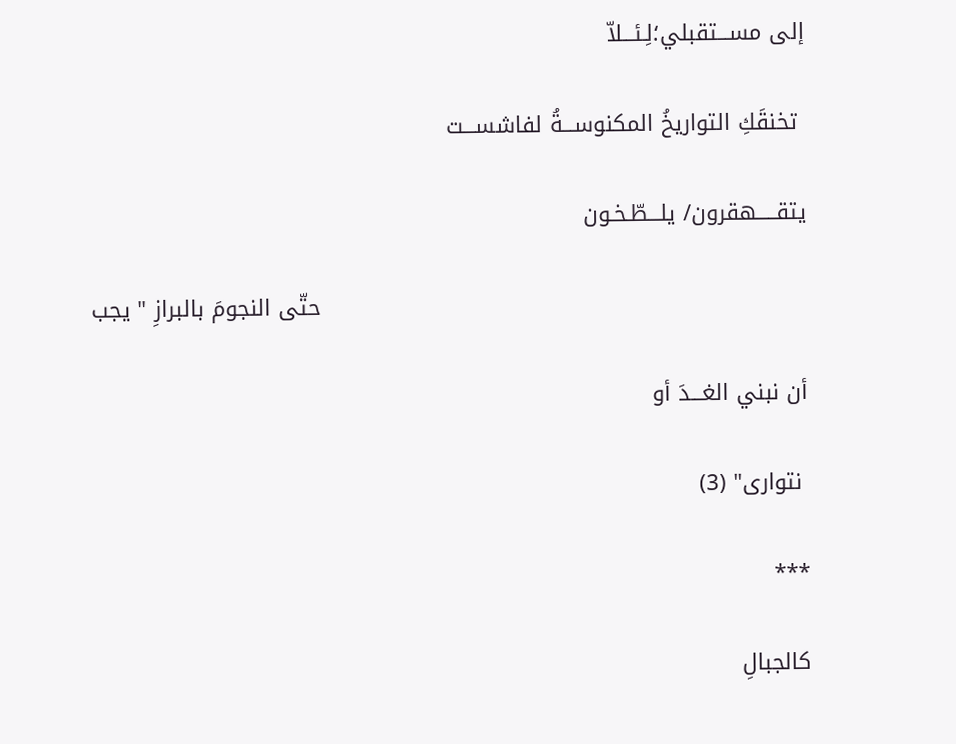إلى مســـتقبلي؛لِـئـــلاّ

 تخنقَكِ التواريخُ المكنوســـةُ لفاشســـت

يتقـــــهقرون/ يلـــطّـخـون

                                                                 حتّى النجومَ بالبرازِ " يجب

أن نبني الغـــدَ أو

 نتوارى" (3)

***

كالجبالِ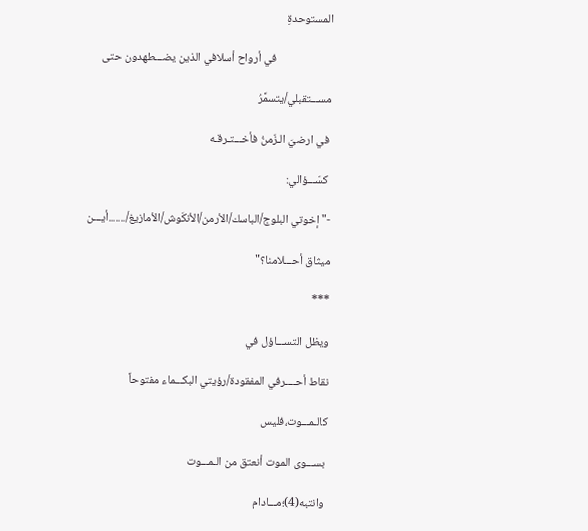المستوحدةِ

                     في أرواح أسلافي الذين يضـــطهدون حتى

مســـتقبلي/يتسمَّرُ

 في ارضيَ الـزّمنُ فأخـــتـرقـه

 كسّـــؤالي:

-"إخوتي البلوج/الباسك/الأرمن/الأنكَوش/الأمازيغ/.......أيـــن

ميثاق أحـــلامنا؟"

***

ويظل التســـاؤل في

نقاط أحــــرفي المفقودة/رؤيتي البكـــماء مفتوحاً

كالـمـــوت،فليس

 بســـوى الموت أنعتق من الـمـــوت

 وانتبه(4)؛مـــادام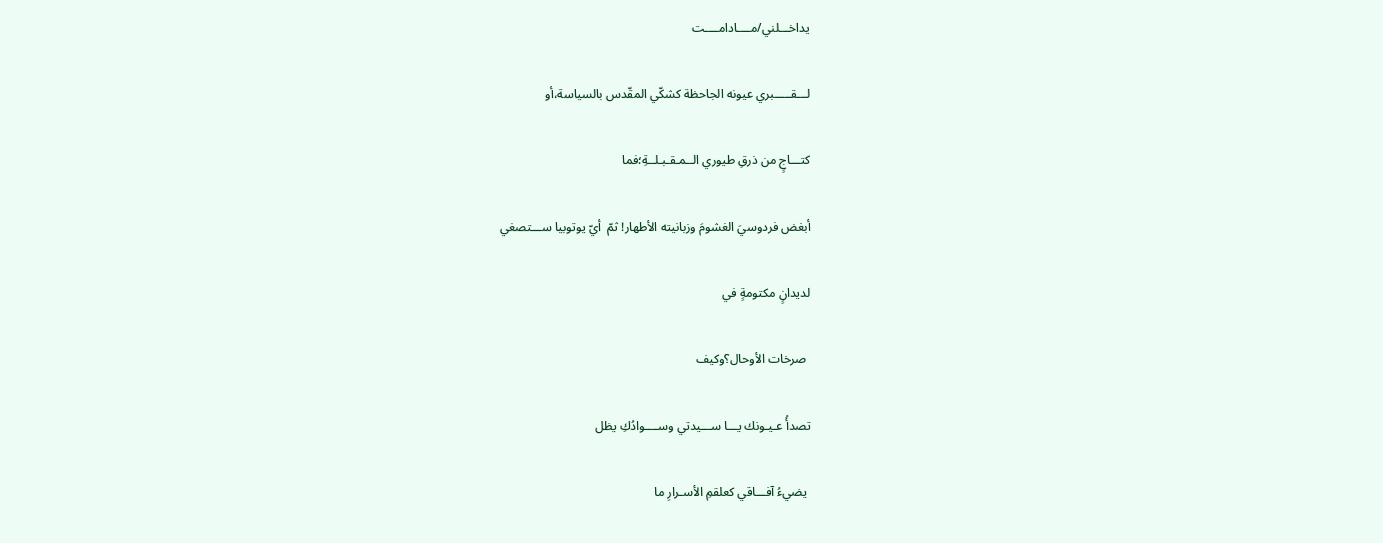يداخـــلني/مــــادامــــت

لـــقـــــبري عيونه الجاحظة كشكّي المقّدس بالسياسة،أو

كتـــاجٍ من ذرقِ طيوري الــمـقـبـلــةِ؛فما

أبغض فردوسيَ الغشومَ وزبانيته الأطهار! ثمّ  أيّ يوتوبيا ســـتصغي

لديدانٍ مكتومةٍ في

 صرخات الأوحال؟وكيف

تصدأُ عـيـونك يـــا ســـيدتي وســــوادُكِ يظل

 يضيءُ آفـــاقي كعلقمِ الأسـرارِ ما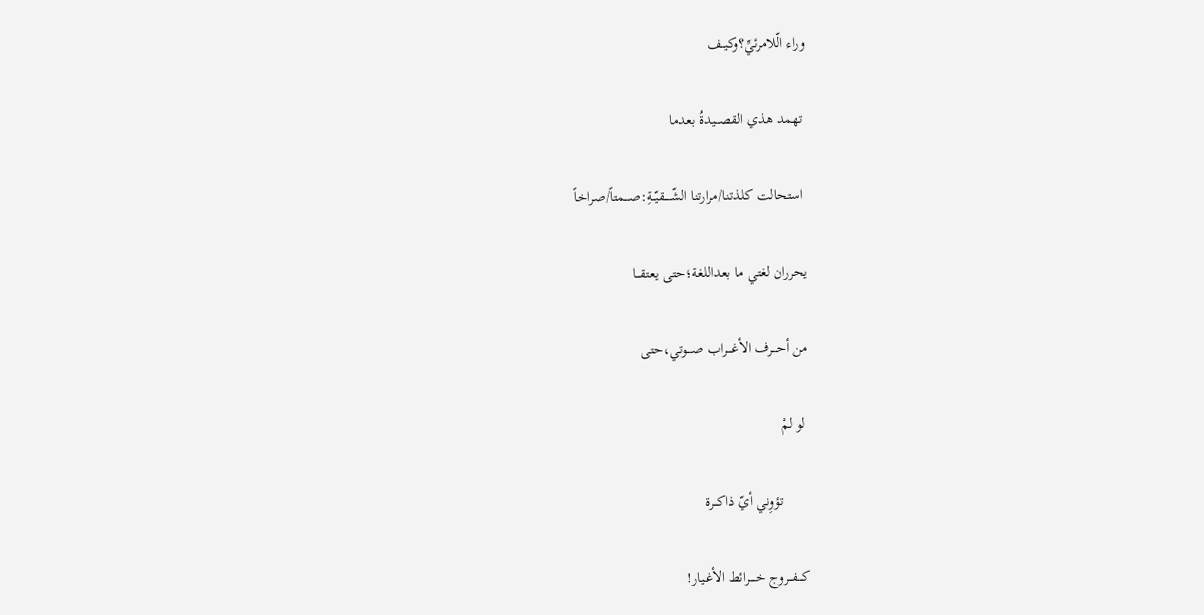وراء الّلامرئيِّ؟وكيــف

 تهمد هذي القصـــيدةُ بعدما

 استحالت كلذتنا/مرارتنا الشّـــــقيّــةِ:صـــمتاً/صراخاً

يحرران لغتي ما بعداللغة؛حتى يعتقـــا

من أحـــرف الأغــــراب صـــوتي،حتى

 لو لمْ

       تؤوِني أيّ ذاكـــرة

كـــفـــروج خـــــرائط الأغـيار!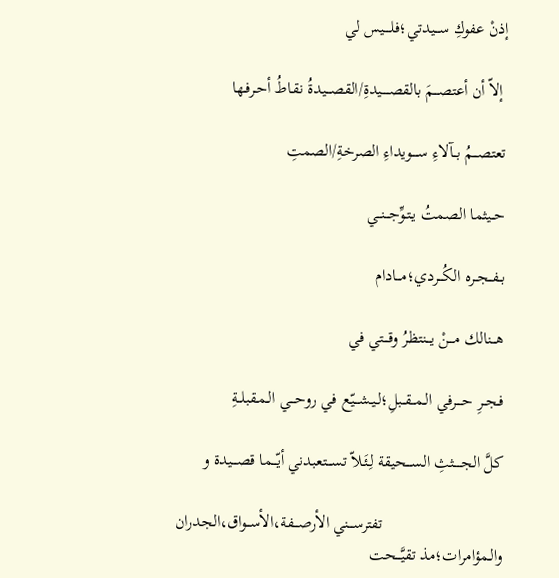إذنْ عفوكِ ســـيدتي؛فلــــيس لي

 إلاّ أن أعتصـــمَ بالقصـــــيدةِ/القصـــيدةُ نقـاطُ أحـرفـها

تعتصـــمُ بــآلاءِ ســــويداءِ الصرخةِ/الصمتِ

حــيثما الصمتُ يـتـوِّجـــنــي

بــفــجــره الكُـــردي؛مـــادام

هـــنالك مـــنْ يـــنتظرُ وقـــتي في

فـجــرِ حــــرفي الـمــقــبلِ؛لـيـشـــيّع في روحـــي الـمـقبلــةِ

كلَّ الجـــــثثِ الســـحيقة لِـئَـلاّ تســـتعبدني أيّـــما قصـــيدة و

                            تفترســـني الأرصـــفة،الأســواق،الجدران والـمؤامرات؛مذ تقيَّـــحت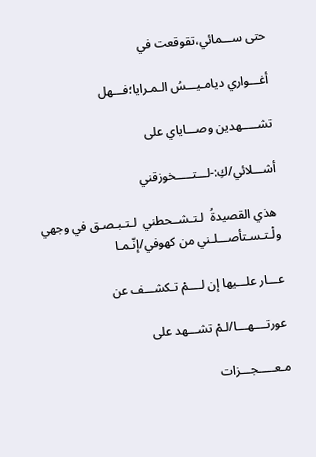حتى ســـمائي،تقوقعت في

أغـــواري ديامـيـــسُ الـمـرايا؛فـــهل

تشـــــهدين وصـــاياي على

أشـــلائي/كِ:-لـــتـــــخوزقني

 هذي القصيدةُ  لـتـشــحطني  لـتـبـصـق في وجهي ولْـتـسـتأصـــلـني من كهوفي/إنّـمـا

عـــار علـــيها إن لــــمْ تـكشـــف عن

عورتــــهـــا/لـمْ تشـــهد على

مـعـــــجـــزات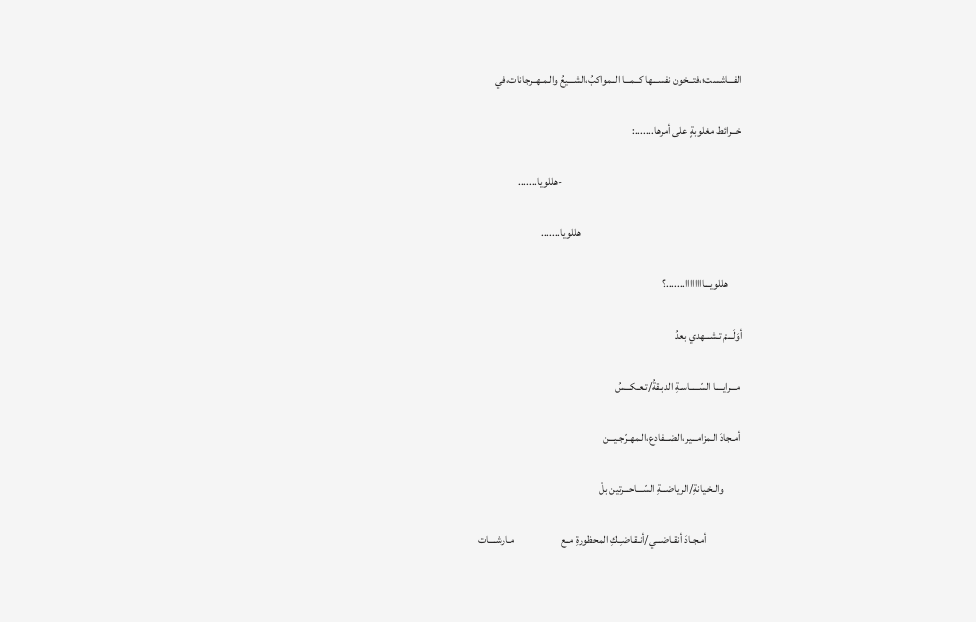الفـــاشست؛،فتــخون نفســـها كــمـــا الــمواكبُ،الشـــيعُ والـمـهــرجانات،في

خـــرائط مغلوبةٍ على أمرها.......:

                                                                                     -هللويا.......

                                                                            هللويا.......

       هللويـــاااااااا.......؟

أوَلَـــمْ تـشـــهدي بعدُ

 مـــرايــــا السّـــــاسـةِ الدبـقةُ/تـعـكـــسُ

 أمـجادَ الـمزامـــير،الضـــفادع،الـمهـرّجـيـــن

         والـخـيانةِ/الرياضـــةِ السّـــاحـــرتين بلْ

                 أمـجـادَ أنقـاضـــي/أنـقـاضـِـكِ المحظورةِ مــع                      مـارشــــات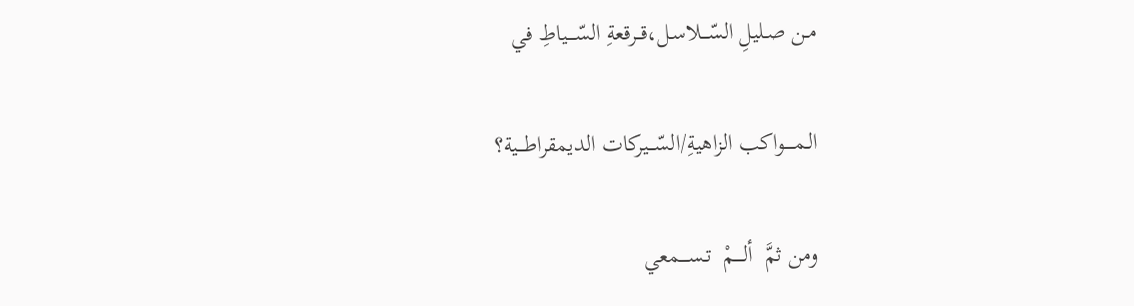مـن صـليلِ السّـــلاسـل،قــرقعةِ السّــــياطِ في

الـمـــــواكب الزاهيةِ/السّـــيركات الديمقراطـــية؟

ومن ثمَّ  ألــــمْ  تـســــمعي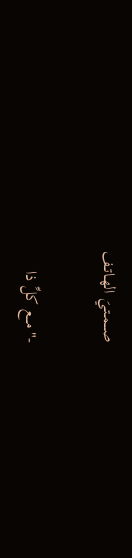صـــمـتـيَ الهـاتـف

-"مـــع كلِّ ذا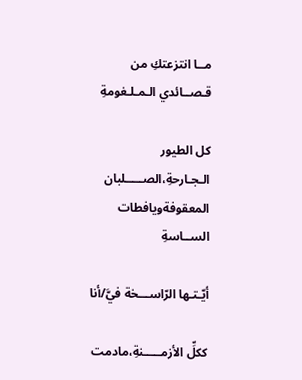مــا انتزعتكِ من قـصــائدي الـمـلـغومةِ

كل الطيور الـجـارحةِ،الصـــــلبان المعقوفةويافطات الســاسةِ

أيّـتـها الرّاســـخة فيَّ/أنا

ككلِّ الأزمـــــنةِ،مادمت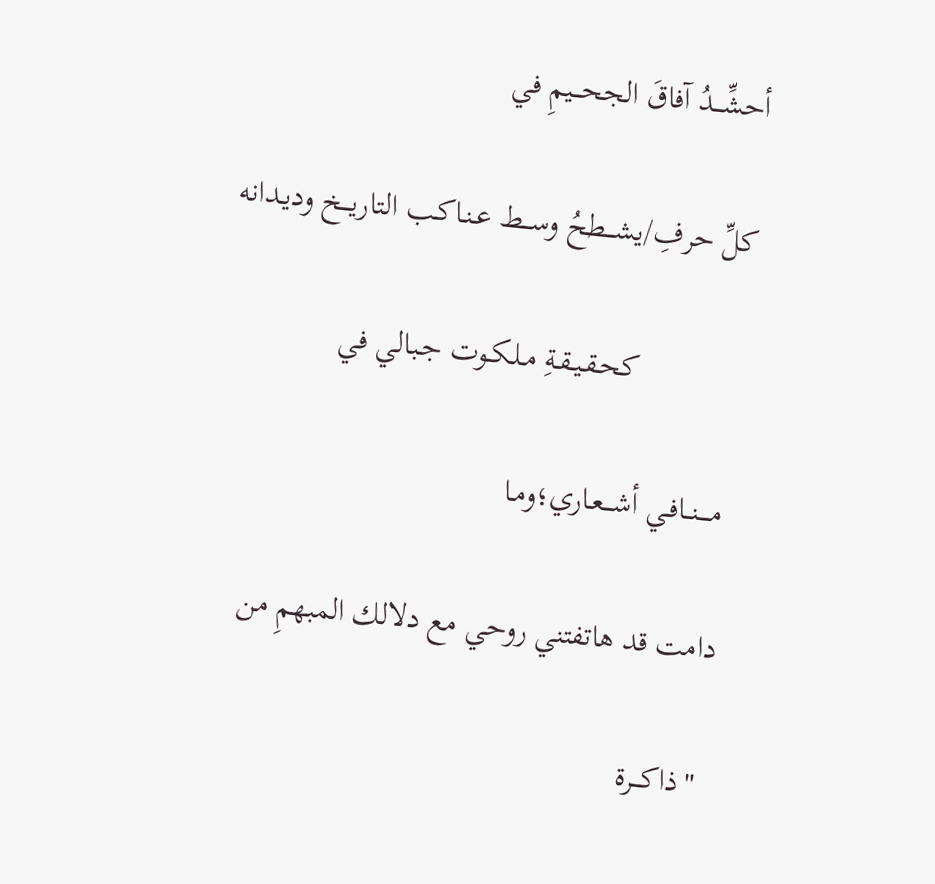أحشِّـــدُ آفاقَ الجحـــيمِ في

كلِّ حرفِ/يشـــطحُ وســـط عـنـاكـب التاريـــخ وديـدانه

             كحـقـيـقـةِ مـلـكـوت جـبالي في

 مــــنــافـي أشـــعـاري؛ومـا

دامت قد هاتفتني روحي مع دلالك المبهمِ من

 "ذاكـــرة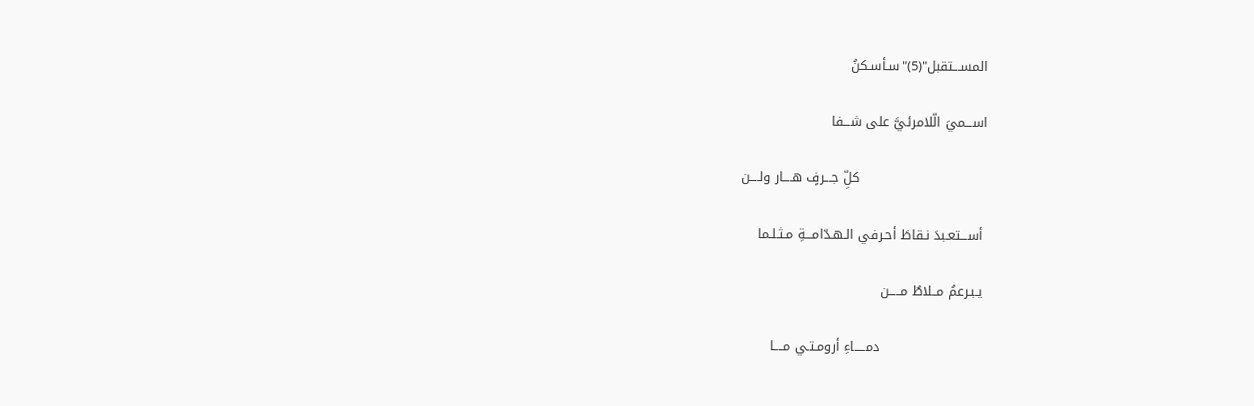المســـتقبل"(5)"سـأسـكنُ

اســـميَ الّلامرئيَّ على شـــفا

                             كلِّ جـــرفٍ هــــار ولــــن

 أســـتعـبدَ نـقاطَ أحـرفي الـهـدّامـــةِ مـثـلـما

 يـبـرعمُ مــلاطٌ مـــــن

                        دمـــــاءِ أرومـتـي مــــا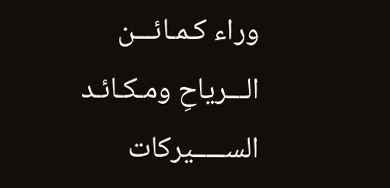وراء كـمـائـــن الـــرياحِ ومـكـائـد الســـــيركات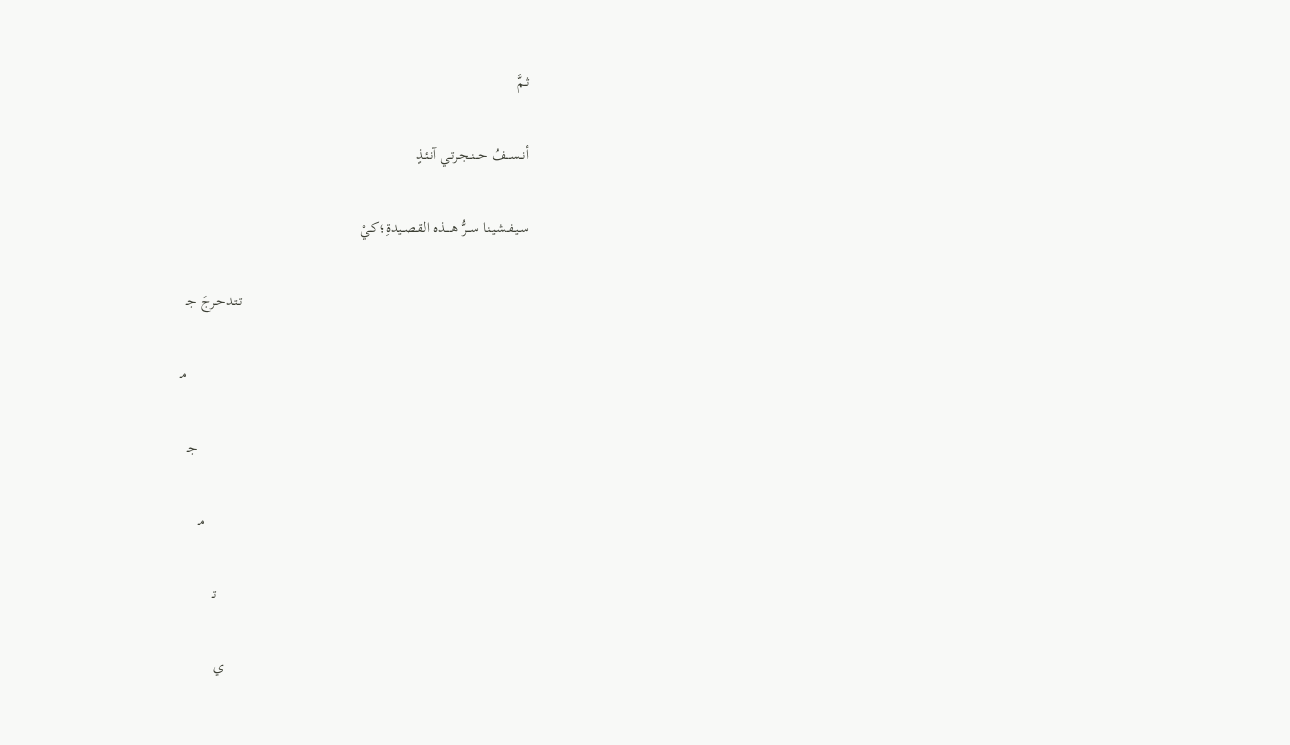ثـمَّ

أنــســـفُ حـــنـجـرتـي آنـئـذٍ

سـيـفـشـيـنا ســـرُّ هــــذه القـصــيدةِ؛كـيْ

                                                                            تـتـدحـرجَ جـ

                                                                                           مـ

                                                                                        جـ

                                                                                      مـ

                                                                                   تـ

                                                                                 ي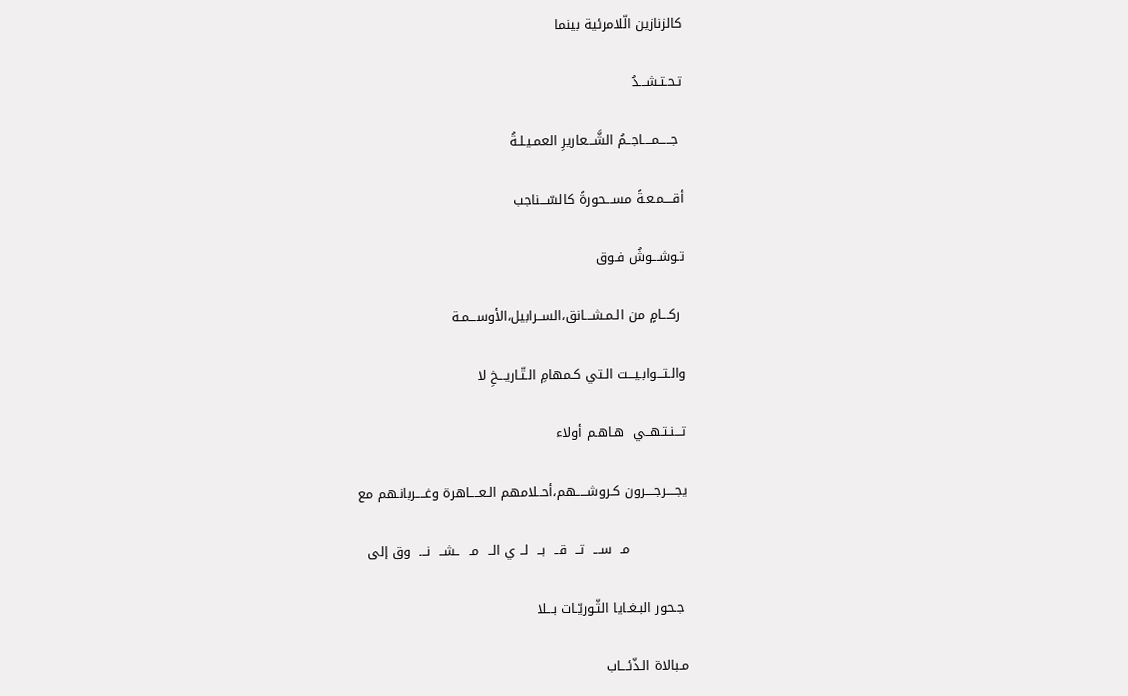كالزنازين الّلامرئية بينما

تـحـتـشـــدُ

 جـــــمــــاجــمُ الشَّـــعاريرِ العمـيـلـةُ

أقــــمـعـةً مســـحورةً كالسّـــناجب

تـوشـــوشُ فـوق

 ركـــامٍ من الـمـشـــانق،الســرابيل،الأوســـمـة

والـتـــوابـيـــت الـتي كـمهامِ الـتّـاريـــخِ لا

تـــنـتـهــي  هـاهـم أولاء

يجــــرجــــرون كـروشـــــهم،أحــلامهم الـعــــاهرة وغــــربانـهم مع

             مـ  ســـ  تــ  قــ  بــ  لــ ي الــ  مـ  ـشــ  نـــ  وق إلى

 جـحور البـغـايا الثّـوريّـات بـــلا

مـبالاة الـذّئـــاب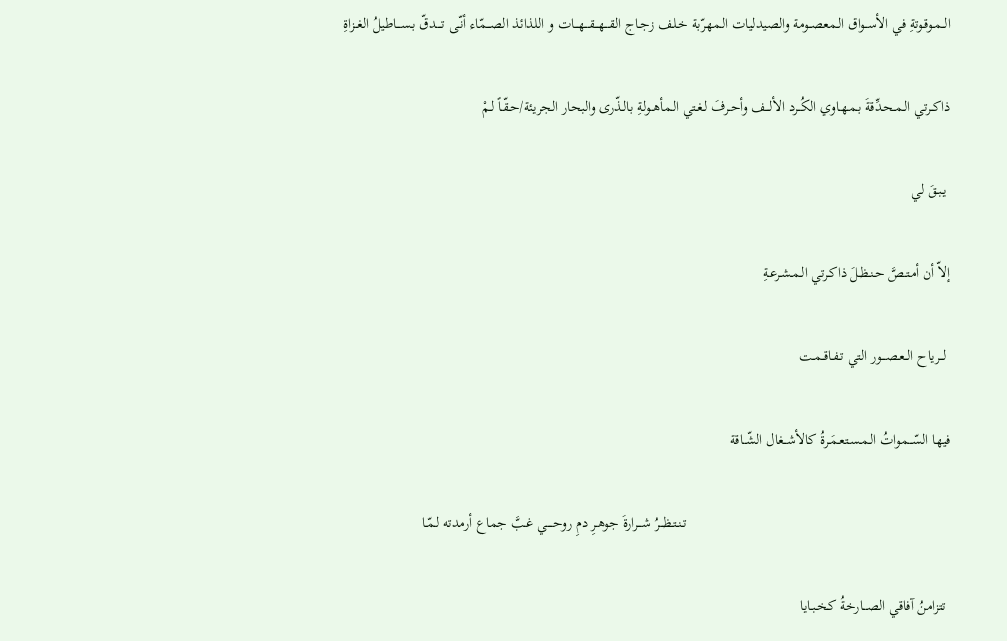الــمـوقـوتةِ في الأســواق الـمعصــومة والصيدليات الـمهرّبة خـلـف زجـاج القـــهـــقـــهـــات و اللذائذ الصـــمّاء أنّـى تــــدقّ بـســـاطيلُ الغــزاةِ

ذاكــرتي الـمـحـدِّقةَ بـمـهـاوي الكُــرد الألـــف وأحـرفَ لـغـتي الـمأهــولةِ بالـذّرى والبحار الجريئة/حـقّـاً لـمْ

 يـبـقَ لي

إلاّ أن أمـتـصَّ حـنـظـلَ ذاكـرتي الـمـشـرعـةِ

 لـــرياح الــعـصـــور التي تـفـاقــمـت

فيها السّـــمواتُ الـمـسـتعـمَـرةُ كالأشــغال الشّــاقة

                                                                      تـنـتـظـــرُ شـــرارةَ جوهـرِ دمِ روحـــــي غـبَّ جماع أرمدته لـمّـا

 تتزامنُ آفاقي الصـــارخةُ كـخـبـايا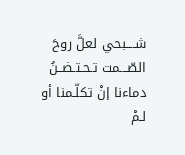شــــبحي لعلَّ روحَ الصّـــمت تـحـتـضــنُ دماءنا إنْ تكلّـمنا أو لـمْ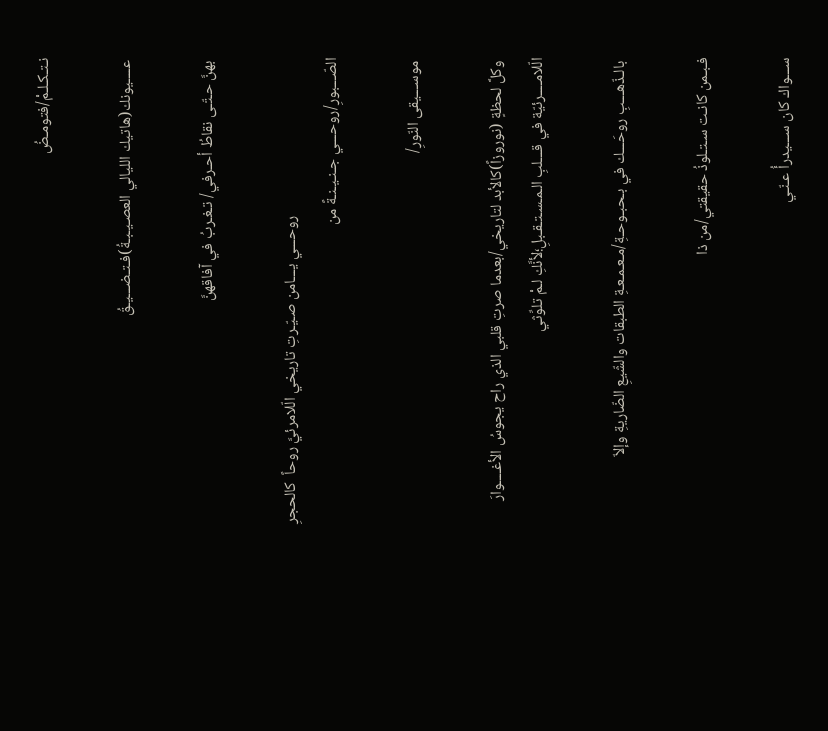نـتـكـلـمْ/فتومـضُ

 عــــيونك(هاتيك الليالي العصـيـبـةُ)فـتـضـــيـقُ

 بهنَّ حـتّـى نقاطُ أحـرفي/ تـغـربُ في آفاقهنَّ

                                             روحـــي يـــامن صـيّـرتِ تاريخي الّلامرئيَّ روحاً  كالحجرِ الصّـــبورِ/روحـــي جـنـيـنـةً من

 موســـيقى النّورِ/

 وكلَّ لحظةٍ (نوروزاً)كالأبد لتاريخي/بعدما صرتِ قلبي الذي راح يجوسُ الأغــــوارَ الّلامــــرئيّة في قـــلبِ الـمـسـتـقـبلِ؛لأنَّكِ لـمْ تلوِّثي

 بالـذّهـــبِ روحَـــك في بـحبـوحـةِ/مـعـمـعـةِ الطبقات والشّيعِ الضّاريةِ وإلاّ

فـبـمن كانـت سـتـلوذُ حقيقتي/من ذا

ســـواك كان ســـيدرأُ عـنّـي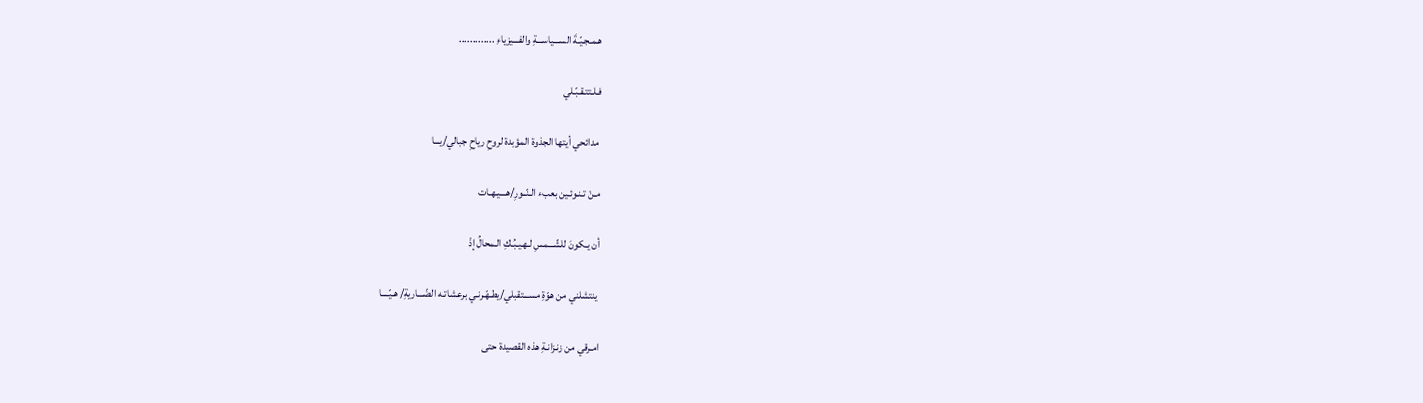هـمـجـيّـةَ الســـياســـةِ والفـــيزياءِ .............

فـلـتتـقـبّـلي

 مدائحي أيتها الجذوة المؤبدة لروحِ رياحِ جبالي/يـــا

مـنْ تـنـوئـين بعبء الـنّــورِ/هـــيـهـات

أن يـكونَ للشّـــمسِ لـهـيـبُـكِ الـمحالُ إذْ

 ينتشلني من هوّةِ مســـتقبلي/يطـهّـرنـي برعشاتـه الضّـــاريةِ/ هـيّــــا

امـرقي من زنـزانـةِ هذه القصيدة حتى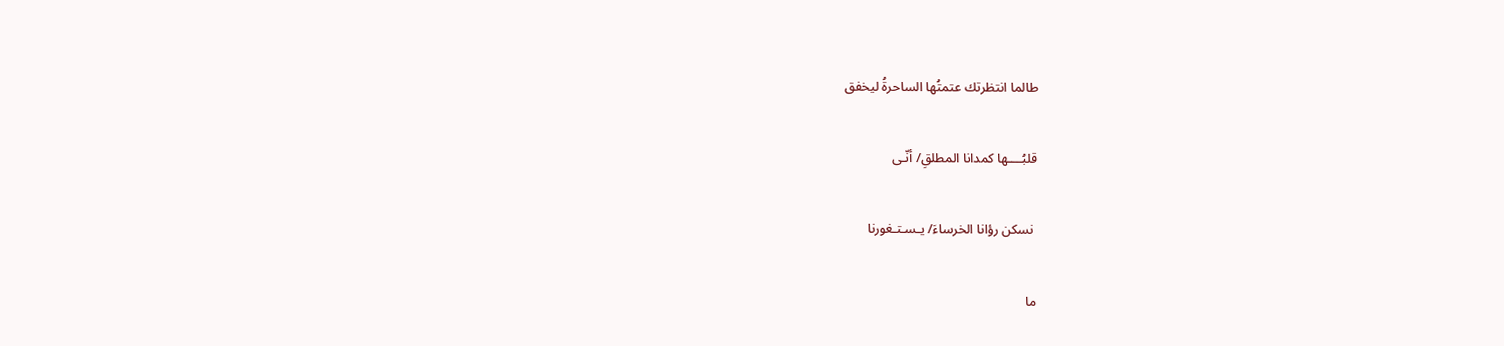طالما انتظرتك عتمتُها الساحرةُ ليخفق

قلبُــــها كمدانا المطلقِ/ أنّـى

 نسكن رؤانا الخرساءَ/ يـسـتـغورنا

ما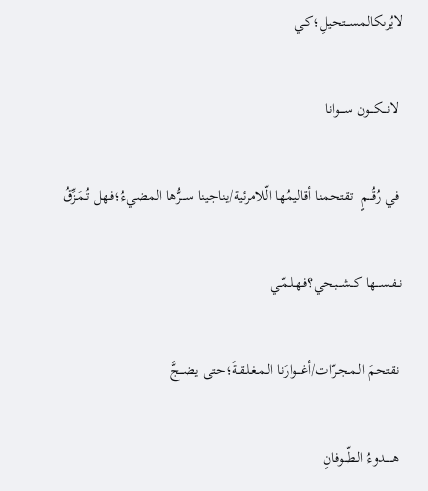لايُرىكالمســـتحيلِ؛كـي

 لانـــكـــون ســــوانا

 في رُقُـــمٍ  تقتحمنا أقاليمُها الّلامرئية/يناجينا ســـرُّها المضيءُ؛فـهل تُـمَـزِّقُ

نــفـســـها كــشـــبحي؟فـهـلـمّـي

 نقتحمَ الـمـجـرّات/أغـــوارَنا الـمـغـلـقـةَ؛حتى يضـــجَّ

 هـــــدوءُ الـطّـــوفانِ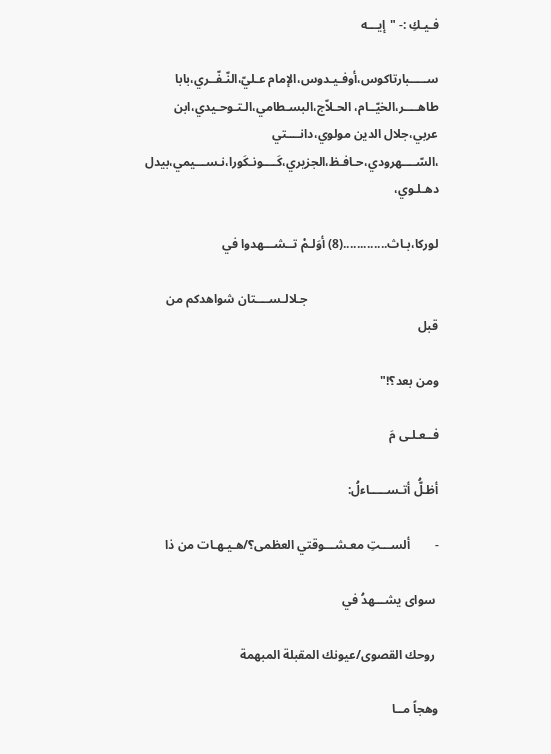فـيـكِ :- "إيـــه

ســـــبارتاكوس،أوفـيـدوس،الإمام عـليّ،النّـفّــري،بابا طاهــــر،الخيّــام، الحـلاّج،البسـطامي،الـتـوحـيدي،ابن عربي،جلال الدين مولوي،دانــــتي ،السّــــهرودي،حـافـظ،الجزيري،كَــــونـكَورا،نـســـيمي،بيدل دهـلـوي،

لوركا،بـاث.............(8) أوَلـمْ تــشـــهدوا في

                                          جـلالـســــتان شواهدكم من قبل

ومن بعد؟!"

فــعـلـى مَ

أظـلُّ أتـســـــاءلُ:

-        ألســـتِ معـشـــوقتي العظمى؟/هـيـهـات من ذا

 سواى يشـــهدُ في

 روحك القصوى/عيونك المقبلة المبهمة

وهجاً مــا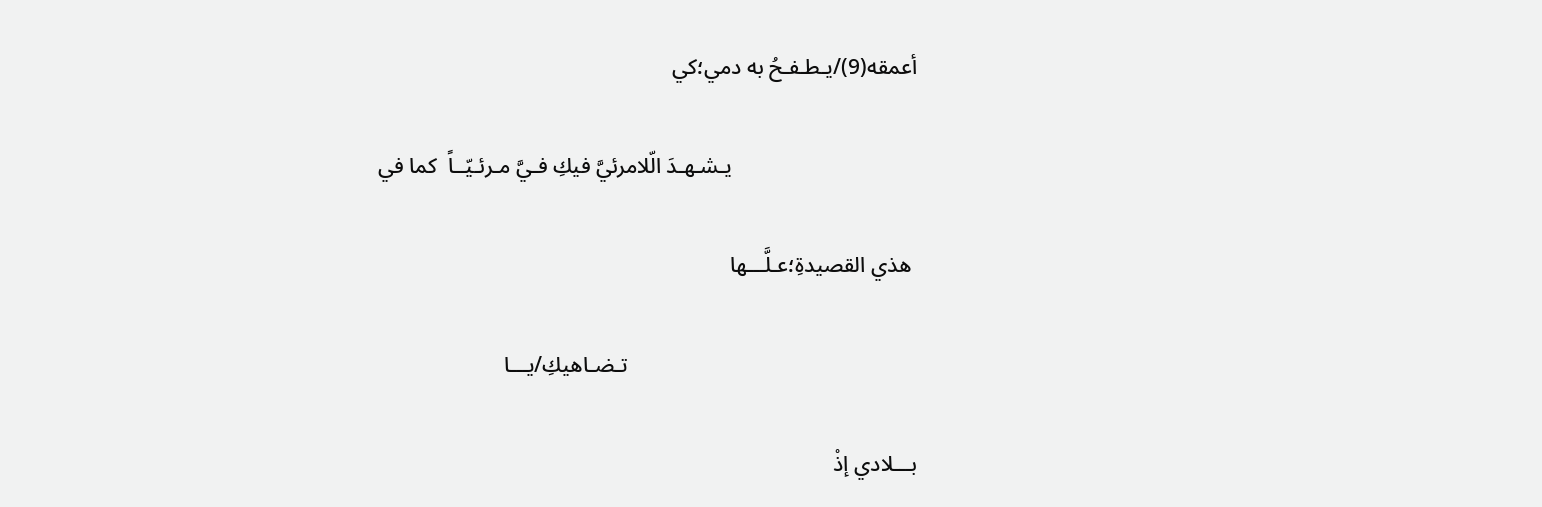أعمقه(9)/يـطـفـحُ به دمي؛كي

                                  يـشـهـدَ الّلامرئيَّ فيكِ فـيَّ مـرئـيّــاً  كما في

 هذي القصيدةِ؛عـلَّـــها

                                                     تـضـاهيكِ/يـــا

بـــلادي إذْ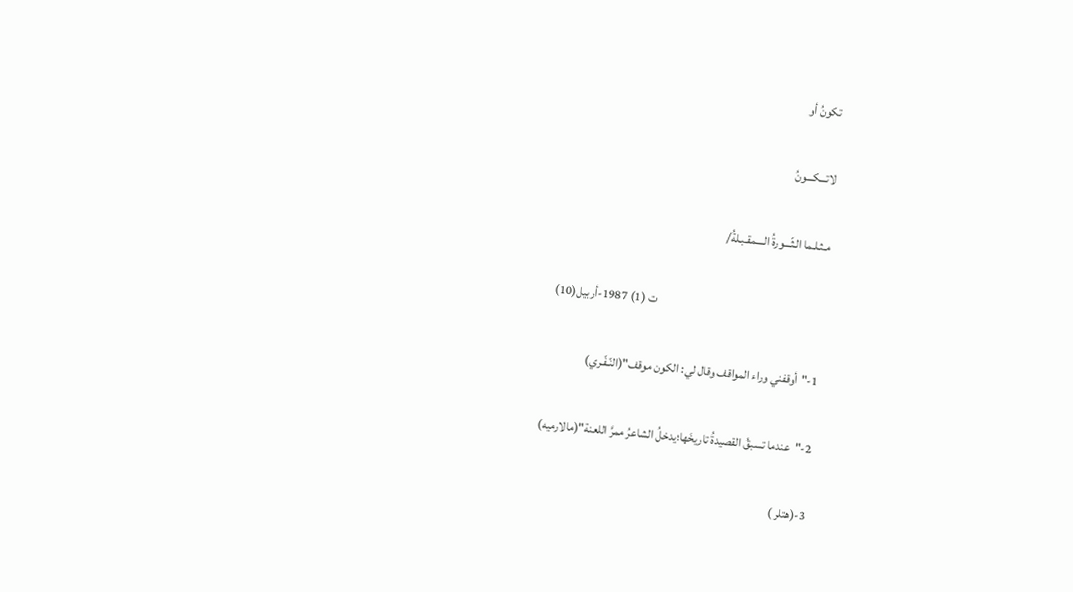تكونُ أو

لاتـــكـــونُ

مـثـلـما الـثّـــورةُ الــــمقـبـلةُ/

                                                                     ت (1) 1987-أربيل(10)

1-"أوقفني وراء المواقف وقال لي: الكون موقف"(النّـفّـري)

2-"عندما تسبقُ القصيدةُ تاريخَها؛يدخلُ الشاعرُ ممرَّ اللعنة"(مالارميه)

3-(هتلر )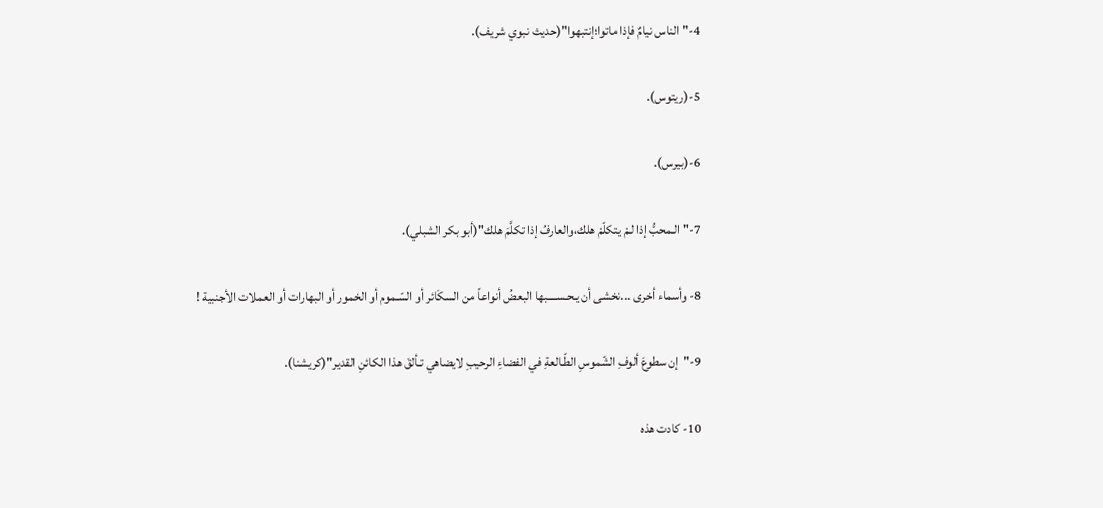4-"الناس نيامٌ فإذا ماتوا؛إنتبهوا"(حديث نبوي شريف).

5-(ريتوس).

6-(بيرس).

7-"الـمحبُّ إذا لـمْ يتكلّمْ هلك،والعارفُ إذا تكلَّمَ هلك"(أبو بكر الشبلي).

8- وأسماء أخرى ...نخشى أن يـحـســــبها البعضُ أنواعاً من السكَائر أو السّـموم أو الخمور أو البهارات أو العملات الأجنبية !

9-"إن سطوعَ ألوفِ الشّموسِ الطّـالعةِ في الفضاءِ الرحيبِ لايضاهي تـألقَ هذا الكائنِ القدير"(كريشنا).

10- كادت هذه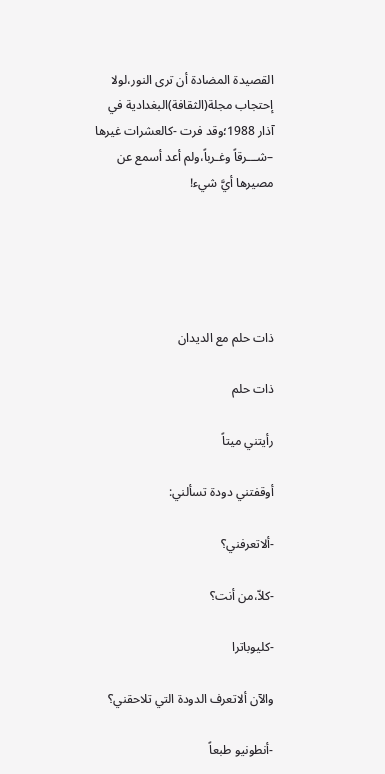القصيدة المضادة أن ترى النور،لولا إحتجاب مجلة(الثقافة)البغدادية في آذار 1988؛وقد فرت -كالعشرات غيرها –شـــرقاً وغـرباً،ولم أعد أسمع عن مصيرها أيَّ شيء!





ذات حلم مع الديدان

ذات حلم

رأيتني ميتاً

أوقفتني دودة تسألني:

-ألاتعرفني؟

-كلاّ،من أنت؟

-كليوباترا

والآن ألاتعرف الدودة التي تلاحقني؟

-أنطونيو طبعاً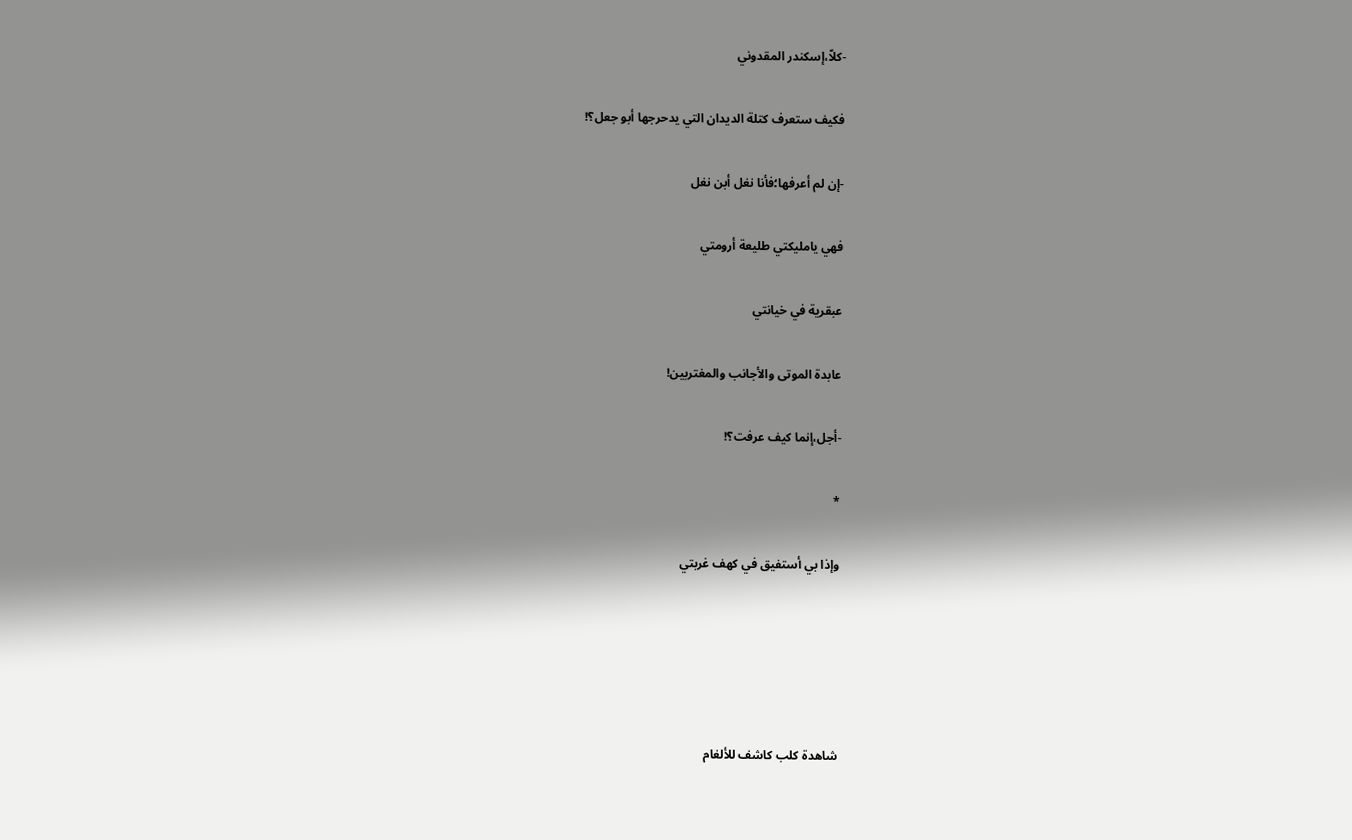-كلاّ،إسكندر المقدوني

فكيف ستعرف كتلة الديدان التي يدحرجها أبو جعل؟!

-إن لم أعرفها؛فأنا نغل أبن نغل

فهي يامليكتي طليعة أرومتي

عبقرية في خيانتي

عابدة الموتى والأجانب والمغتربين!

-أجل،إنما كيف عرفت؟!

*

وإذا بي أستفيق في كهف غربتي





شاهدة كلب كاشف للألغام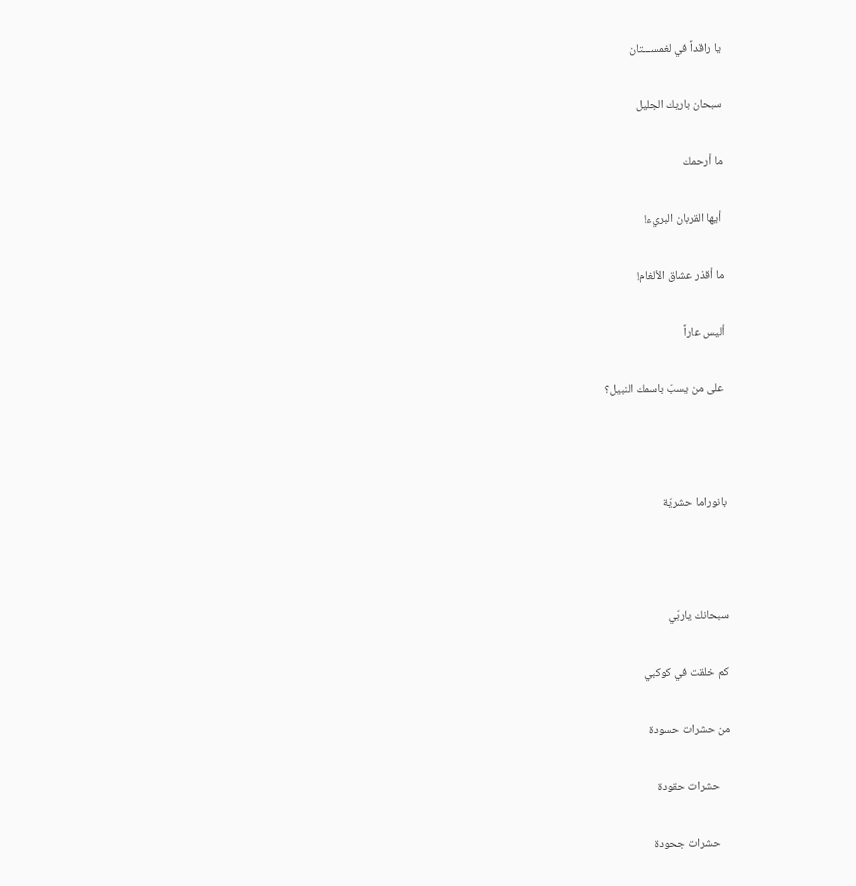يا راقداً في لغمســـتان

سبحان باريك الجليل

ما أرحمك

 أيها القربان البريء!

ما أقذر عشاق الألغام!

أليس عاراً

 على من يسبّ باسمك النبيل؟



بانوراما حشريّة



سبحانك ياربّي

كم خلقت في كوكبي

من حشرات حسودة

    حشرات حقودة

    حشرات جحودة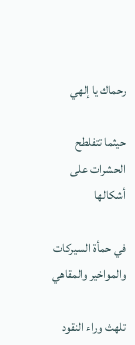رحماك يا إلهي

حيثما تتفلطح الحشرات على أشكالها

في حمأة السيركات والمواخير والمقاهي

تلهث وراء النقود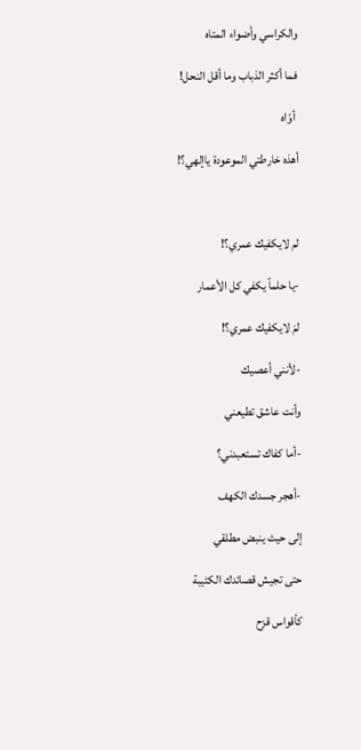والكراسي وأضواء المتاه

فما أكثر الذباب وما أقل النحل!

 أوّاه

أهذه خارطتي الموعودة ياإلهي؟!



لم لايكفيك عمري؟!

-يا حلماً يكفي كل الأعمار

لمَ لايكفيك عمري؟!

-لأنني أعصيك

وأنت عاشق تطيعني

-أما كفاك تستعبدني؟

-أهجر جسدك الكهف

إلى حيث ينبض مطلقي

حتى تجيش قصائدك الكئيبة

كأقواس قزح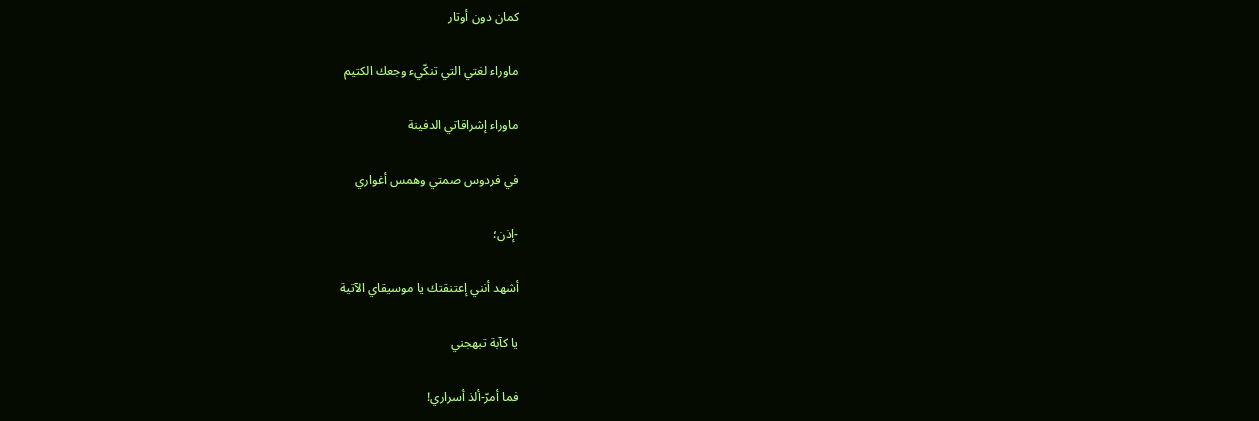كمان دون أوتار

ماوراء لغتي التي تنكّيء وجعك الكتيم

ماوراء إشراقاتي الدفينة

في فردوس صمتي وهمس أغواري

-إذن؛

أشهد أنني إعتنقتك يا موسيقاي الآتية

يا كآبة تبهجني

فما أمرّ-ألذ أسراري!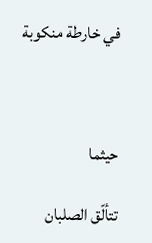في خارطة منكوبة



حيثما

تتألّق الصلبان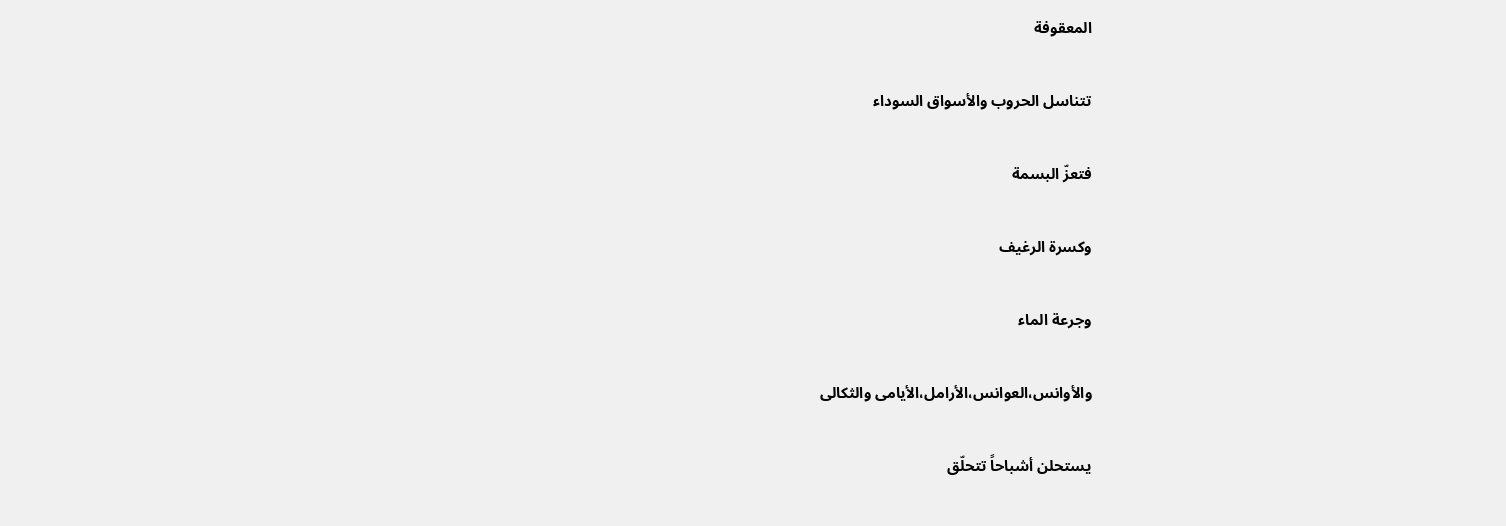المعقوفة

تتناسل الحروب والأسواق السوداء

فتعزّ البسمة

وكسرة الرغيف

وجرعة الماء

والأوانس،العوانس،الأرامل،الأيامى والثكالى

يستحلن أشباحاً تتحلّق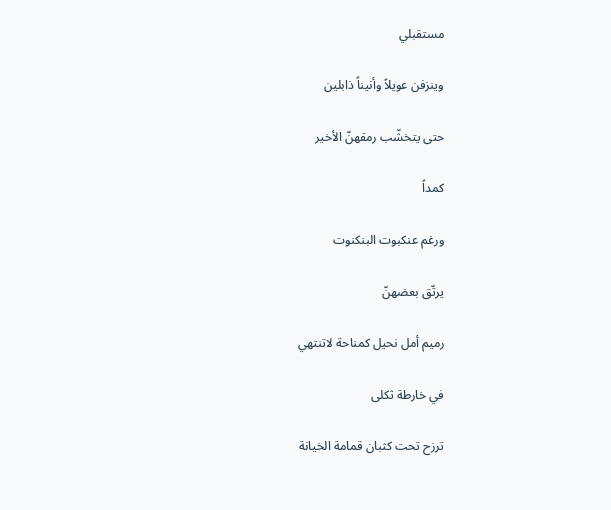مستقبلي

وينزفن عويلاً وأنيناً ذابلين

حتى يتخشّب رمقهنّ الأخير

كمداً

ورغم عنكبوت البنكنوت

يرتّق بعضهنّ

رميم أمل نحيل كمناحة لاتنتهي

في خارطة ثكلى

ترزح تحت كثبان قمامة الخيانة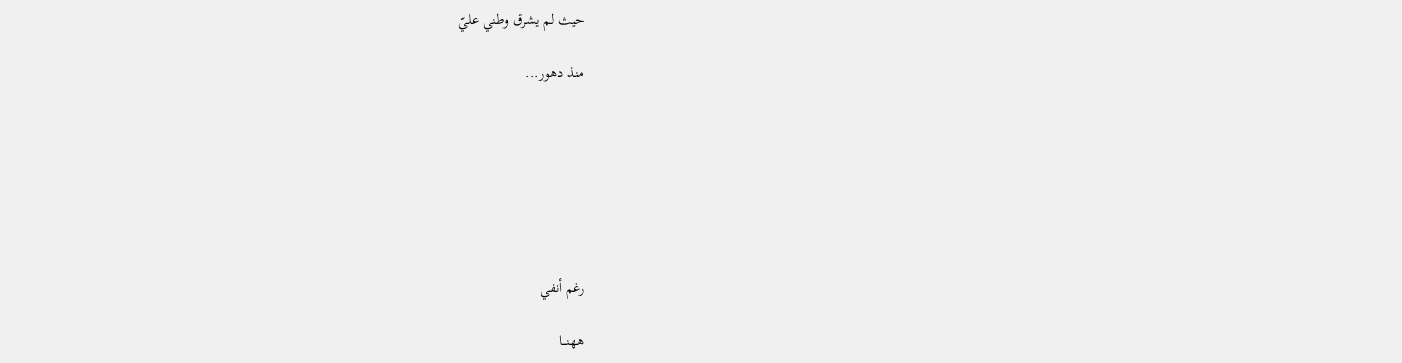حيث لم يشرق وطني عليّ

منذ دهور...







رغم أنفي

ههنـــا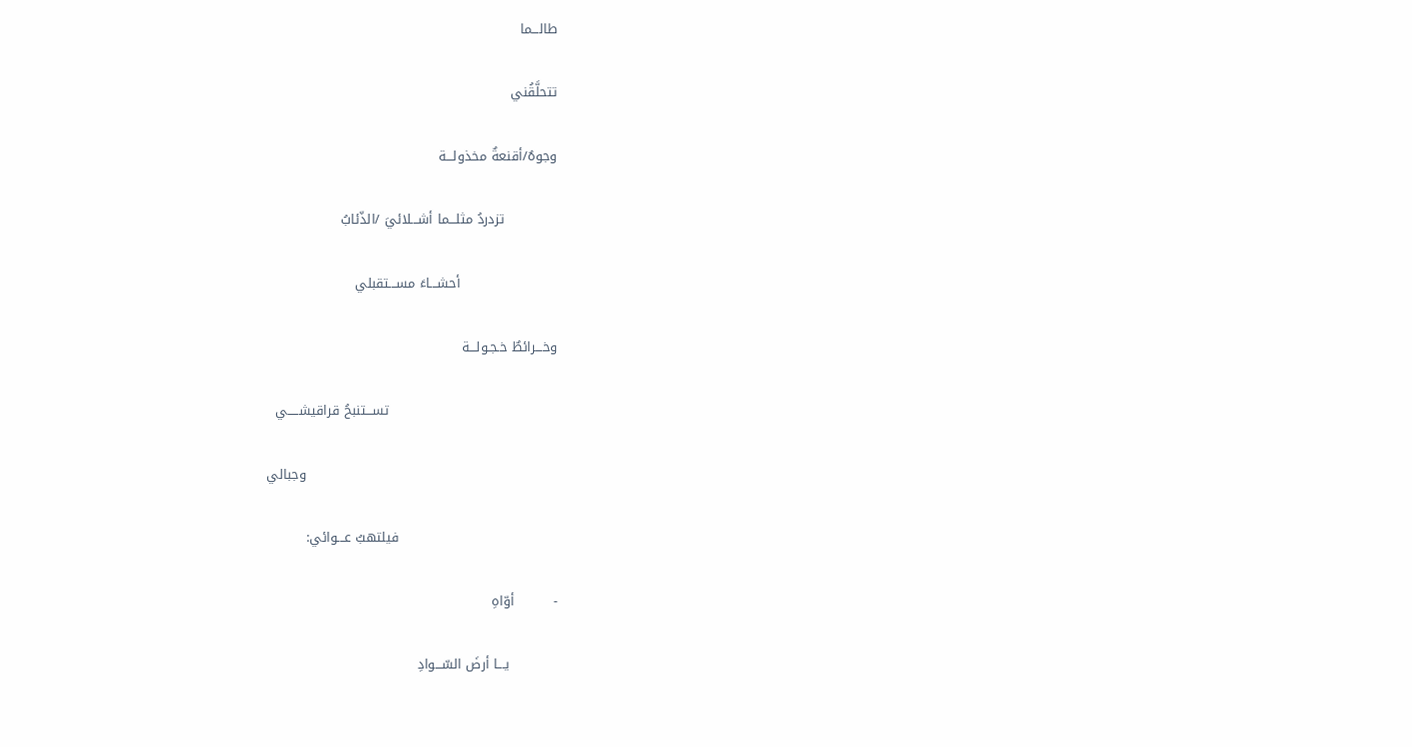طالـــما

تتحلَّقُني

وجوهٌ/أقنعةٌ مخذولـــة

            تزدردُ مثلـــما أشـــلائيَ /الذّئابُ

                      أحشـــاءَ مســـتقبلي

وخـــرائطٌ خـجـولـــة

                                      تســـتنبحُ قراقيشـــــي

                                                         وجبالي

                                    فيلتهبُ عـــوائي:

-         أوّاهِ

           يـــا أرضَ السّـــوادِ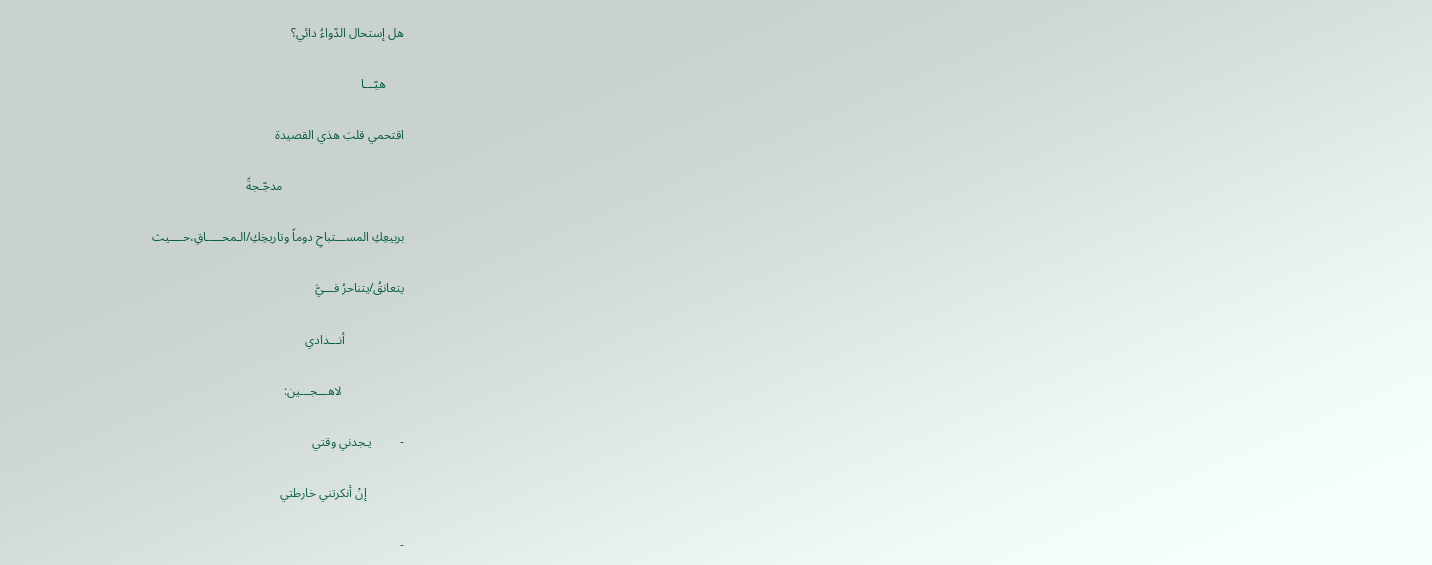هل إستحال الدّواءُ دائي؟

      هيّـــا

اقتحمي قلبَ هذي القصيدة

                                       مدجّـجةً

بربيعِكِ المســـتباحِ دوماً وتاريخِكِ/الـمحـــــاقِ،حــــيث

يتعانقُ/يتناحرُ فـــيَّ

                   أنـــدادي

                    لاهـــجـــين:

-         يـجدني وقتي

            إنْ أنكرتني خارطتي

-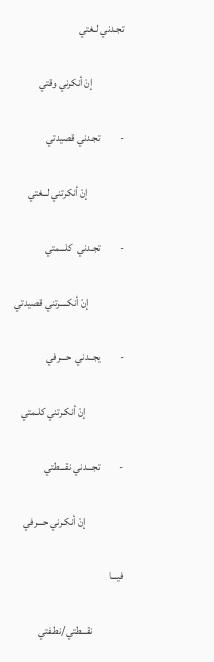تجـدني لـغتي

               إنْ أنكرني وقتي

-         تجـدني قصيدتي

                 إنْ أنكرتني لــغتي

-         تجـدني  كلـــمتي

                 إنْ أنكــــرتني قصيدتي

-         يجــدني  حـــرفي

                  إنْ أنكـرتني كلـمتي

-         تجـــدني نقـــطتي

                  إنْ أنكـرني حـــرفي

فيـــا

               نقـــطتي/نطـفتي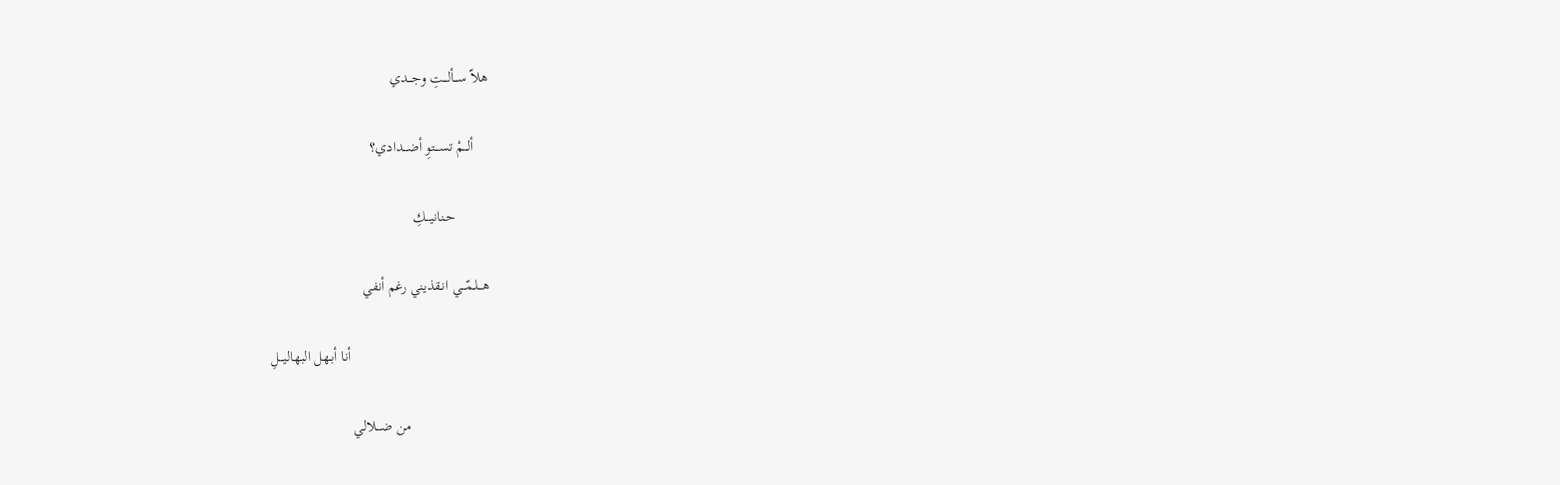هلاّ ســـألـــتِ وجـــدي

    ألـــمْ تســـتوِ أضـــدادي؟

         حـنانيـــكِ

هـــلـمّـــي انـقذيني رغم أنفي

                                     أنا أبـهل البهاليـــلِ

                     من ضـــلالي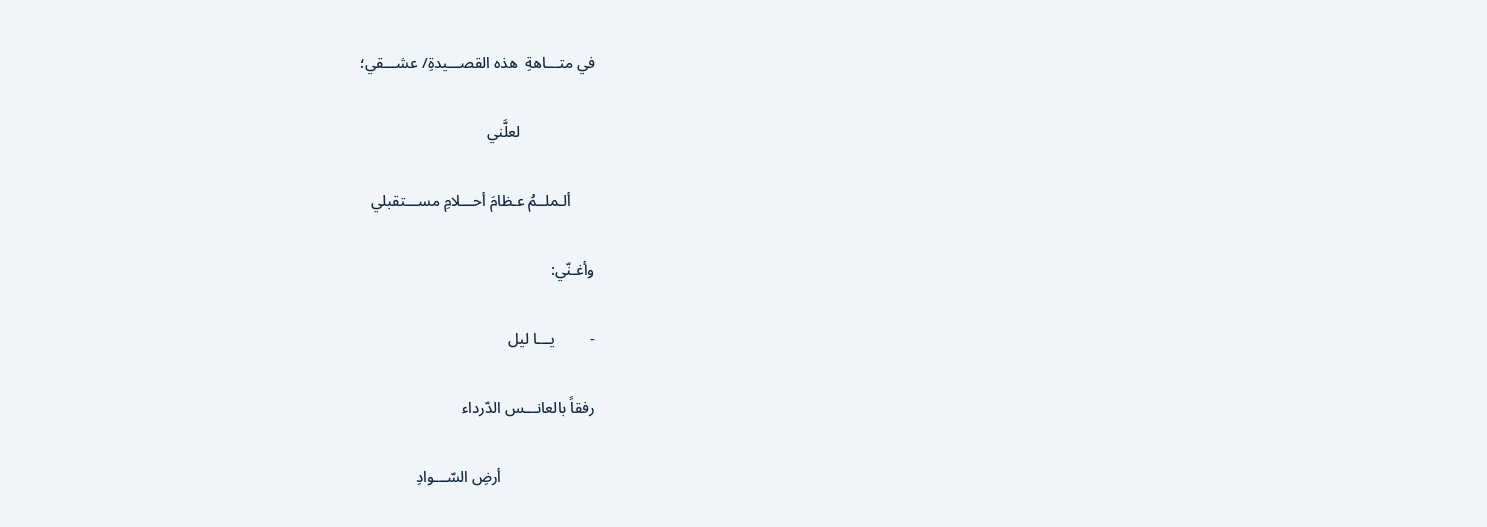في متـــاهةِ  هذه القصـــيدةِ/ عشـــقي؛

                   لعلَّني

      ألـملــمُ عـظامَ أحـــلامِ مســـتقبلي

وأغـنّي:

-         يـــا ليل

رفقاً بالعانـــس الدّرداء

                        أرضِ السّـــوادِ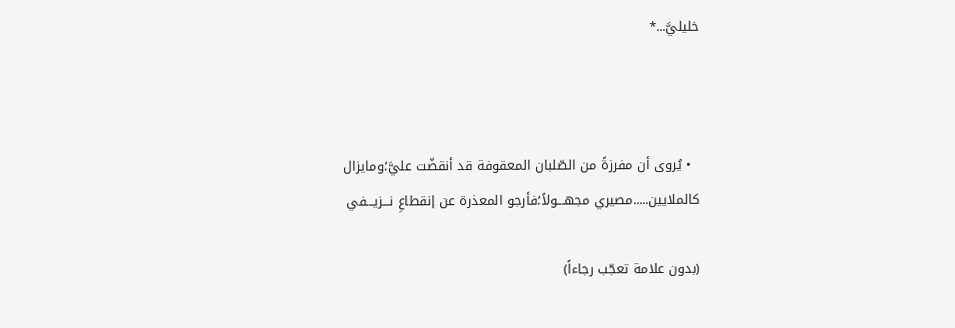خليليَّ...*



  • يُروى أن مفرزةً من الصّلبان المعقوفة قد أنقضّت عليَّ؛ومايزال كالملايين.....مصيري مجهـــولاً؛فأرجو المعذرة عن إنقطاعِ نـــزيـــفي

(بدون علامة تعجّب رجاءاً)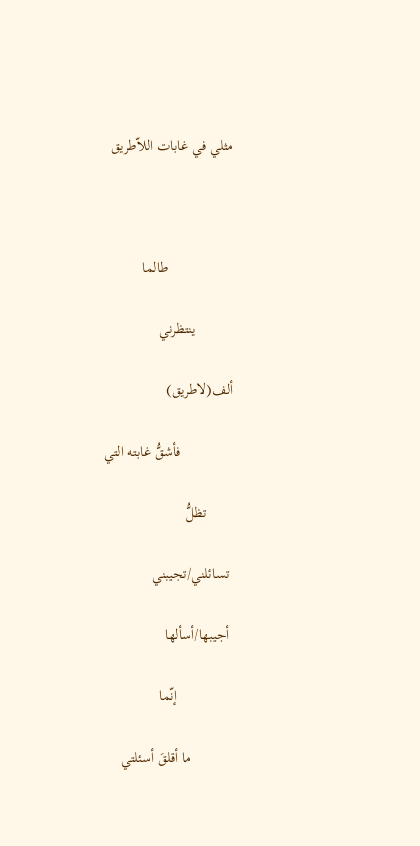مثلي في غابات اللاّطريق



                 طالما

          ينتظرني

ألف(لاطريق)

              فأشقُّ غابته التي

       تظلُّ

 تسائلني/تجيبني

 أجيبها/أسألها

               إنّما

           ما أقلقَ أسئلتي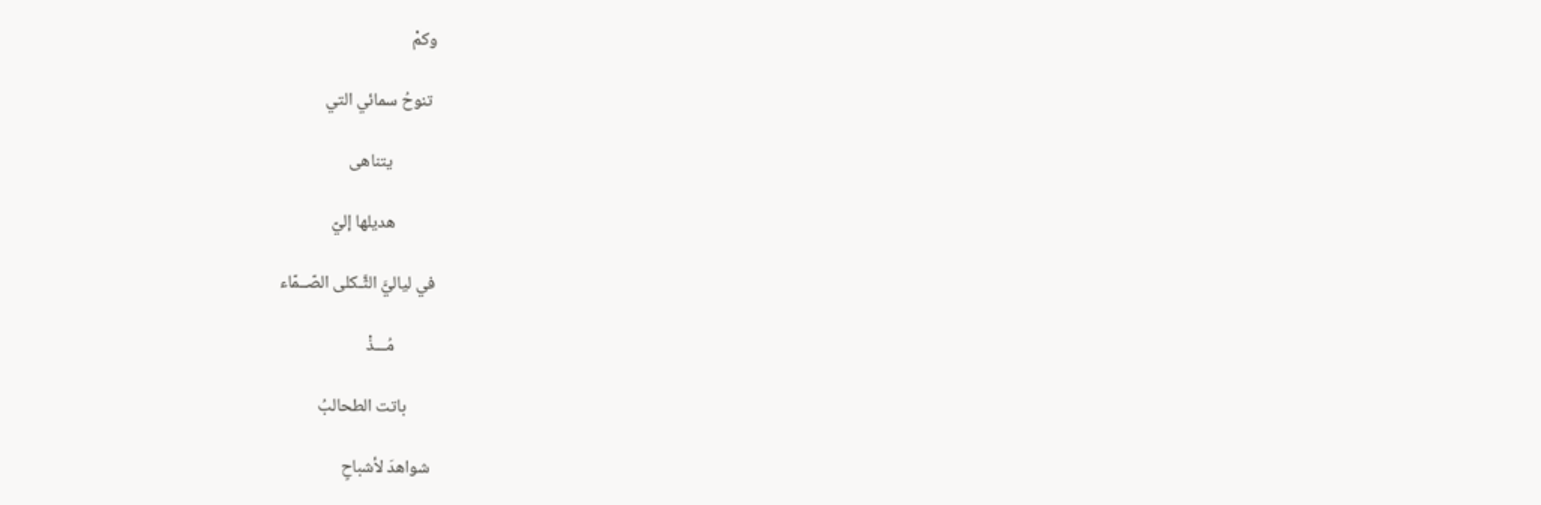وكمْ

 تنوحُ سمائي التي

           يتناهى

          هديلها إليّ

في لياليَّ الثَّـكلى الصّــمّاء

          مُـــذْ

       باتت الطحالبُ

 شواهدَ لأشباحٍ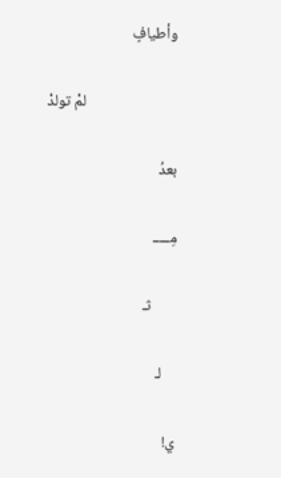وأطيافٍ

                          لمْ تولدْ

بعدُ

مِـــــ

       ثـ

    لـ

ي!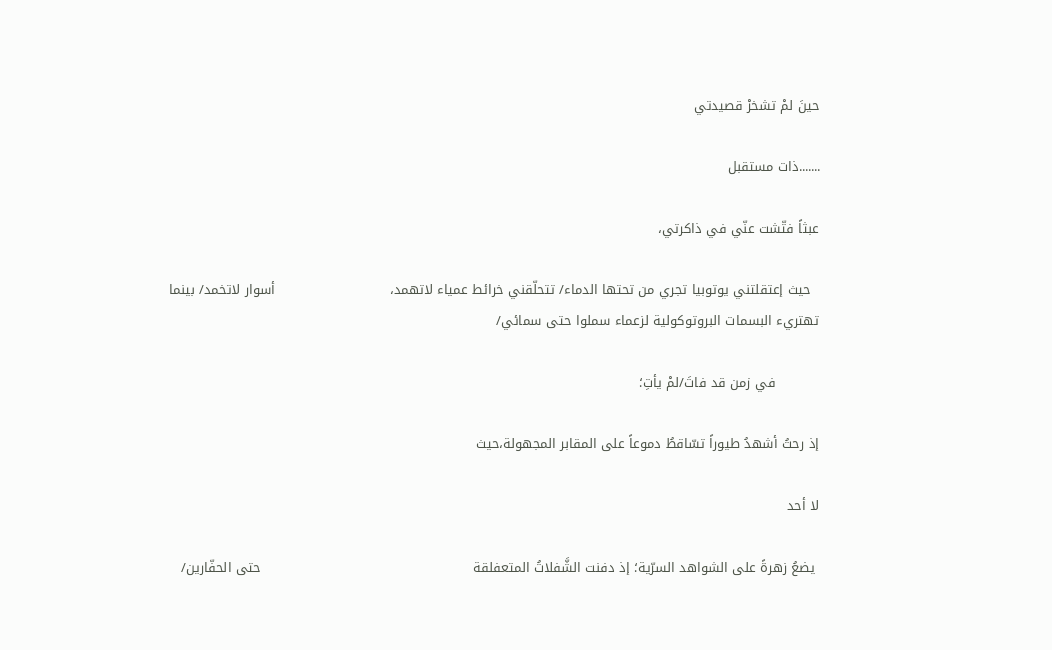حينَ لمْ تشخرْ قصيدتي

.......ذات مستقبل

عبثاً فتّشت عنّي في ذاكرتي،

  حيث إعتقلتني يوتوبيا تجري من تحتها الدماء/ تتحلّقني خرائط عمياء لاتهمد،                          أسوار لاتخمد/ بينما تهتريء البسمات البروتوكولية لزعماء سملوا حتى سمائي/

          في زمن قد فاتَ/لمْ يأتِ؛

إذ رحتُ أشهدُ طيوراً تسّاقطُ دموعاً على المقابر المجهولة،حيث

لا أحد

 يضعُ زهرةً على الشواهد السرّية؛ إذ دفنت الشَّفلاتُ المتعفلقة                                                حتى الحفّارين/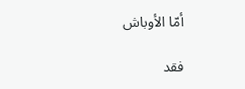أمّا الأوباش

فقد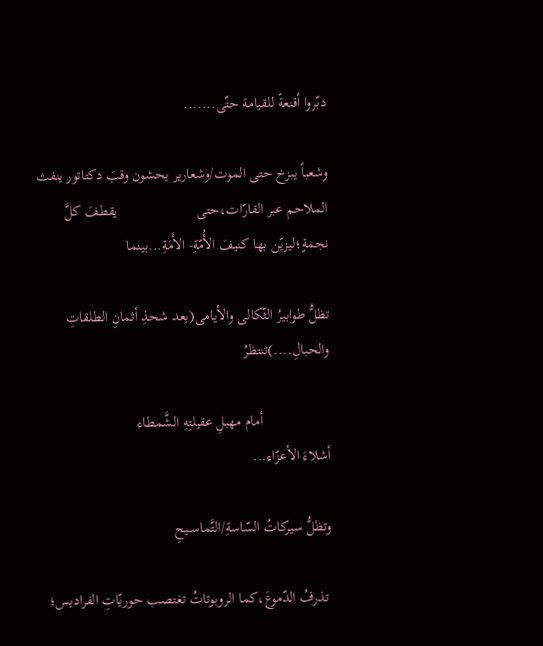دبّروا أقنعةً للقيامة حتّى.......

وشعباً يبزخ حتى الموت/وشعارير يحشون وقبَ دكتاتور ينفث الملاحم عبر القارّات،حتى                     يقطفَ كلَّ نجمةٍ؛ليزيّن بها كنيفَ الأُمّةِ- الأَمَةِ...بينما

تظلُّ طوابيرُ الثّكالى والأيامى(بعد شحذِ أثمانِ الطلقاتِ والحبالِ....)تنتظرُ

                  أمام مهبلِ عقيلتِهِ الشَّمطاء                                                                         أشلاءَ الأعزّاء...

وتظلُّ سيركاتُ السّاسةِ/التَّماســيحِ

 تذرفُ الدّموعَ،كما الروبوتاتُ تغتصب حوريّاتِ الفراديس؛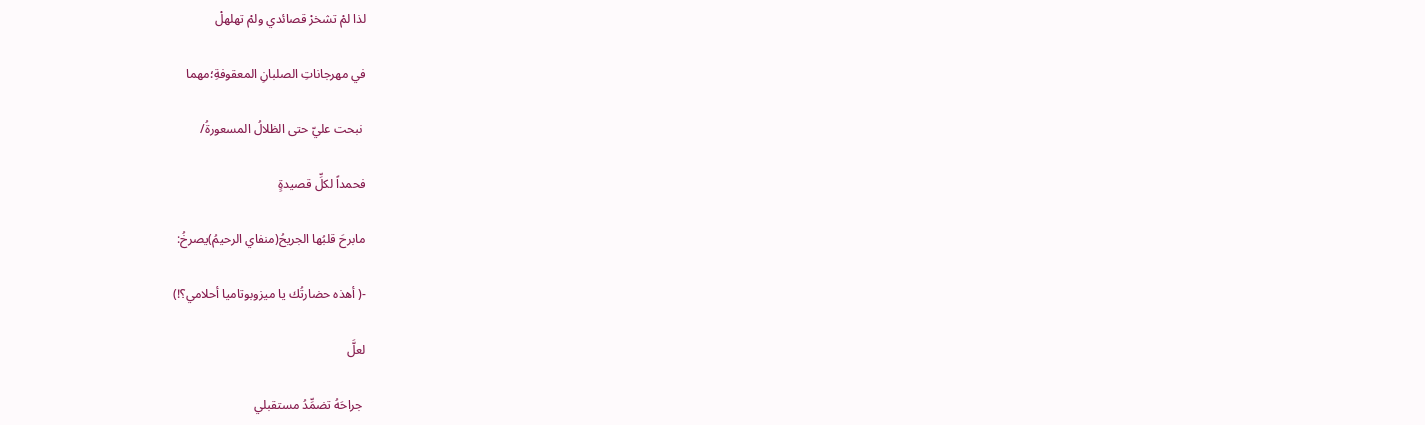لذا لمْ تشخرْ قصائدي ولمْ تهلهلْ

في مهرجاناتِ الصلبانِ المعقوفةِ؛مهما

 نبحت عليّ حتى الظلالُ المسعورةُ/

فحمداً لكلِّ قصيدةٍ

مابرحَ قلبُها الجريحُ(منفاي الرحيمُ)يصرخُ:

-( أهذه حضارتُك يا ميزوبوتاميا أحلامي؟!)

لعلَّ

 جراحَهُ تضمِّدُ مستقبلي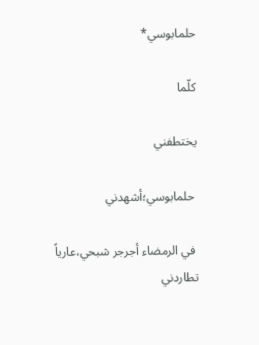حلمابوسي*

كلّما

يختطفني

 حلمابوسي؛أشهدني

 في الرمضاء أجرجر شبحي،عارياً تطاردني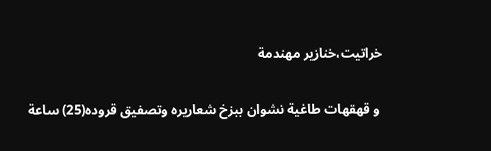خراتيت،خنازير مهندمة

 و قهقهات طاغية نشوان ببزخ شعاريره وتصفيق قروده(25) ساعة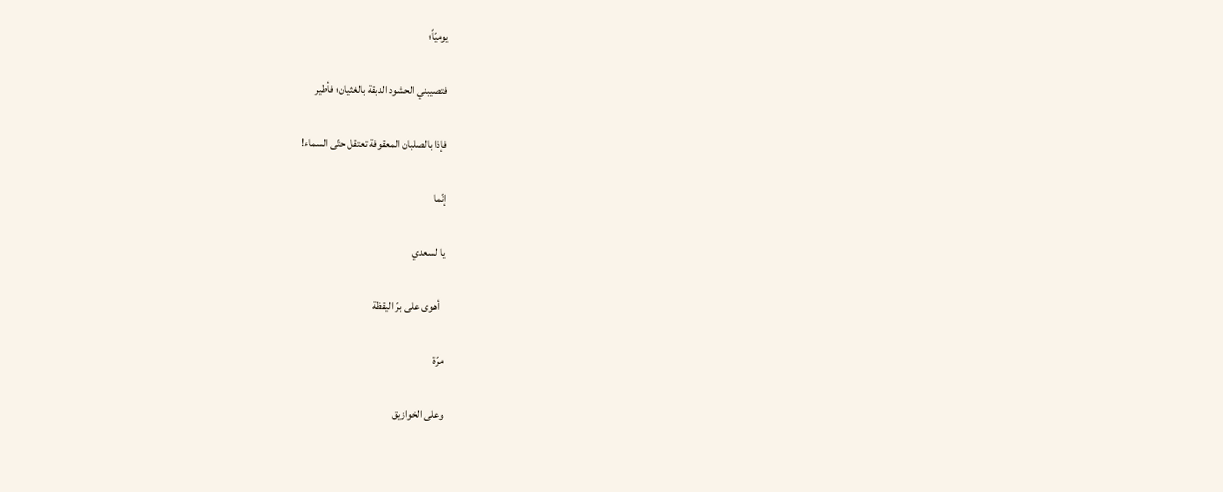يوميّاً؛

فتصيبني الحشود الدبقة بالغثيان؛ فأطير

فإذا بالصلبان المعقوفة تعتقل حتّى السماء!

إنّما

يا لسعدي

  أهوى على برّ اليقظة

مرّة

وعلى الخوازيق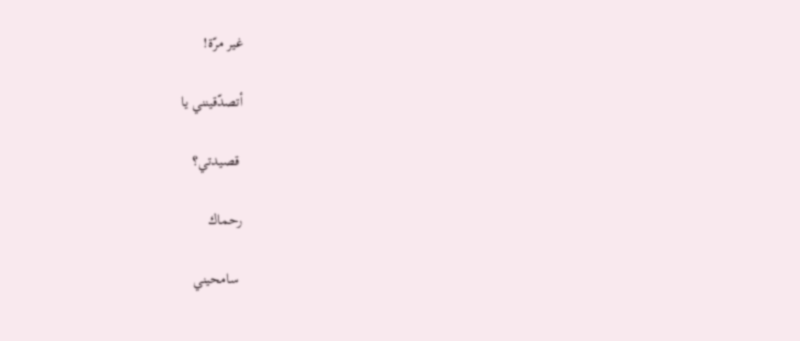غير مرّة!

أتصدّقينني يا

 قصيدتي؟

رحماك

 سامحيني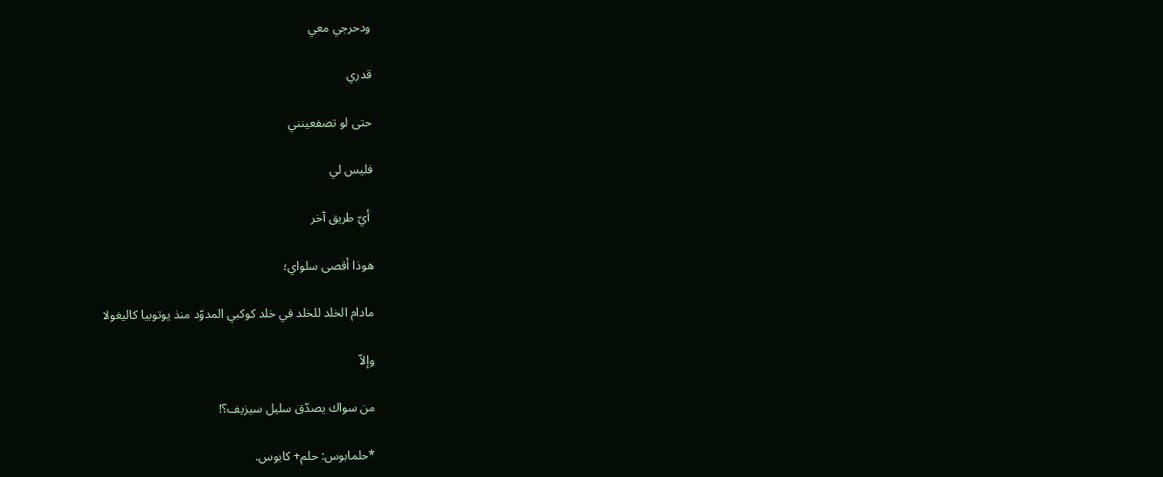ودحرجي معي

قدري

حتى لو تصفعينني

فليس لي

 أيّ طريق آخر

هوذا أقصى سلواي؛

مادام الخلد للخلد في خلد كوكبي المدوّد منذ يوتوبيا كاليغولا

وإلاّ

من سواك يصدّق سليل سيزيف؟!

*حلمابوس: حلم+ كابوس.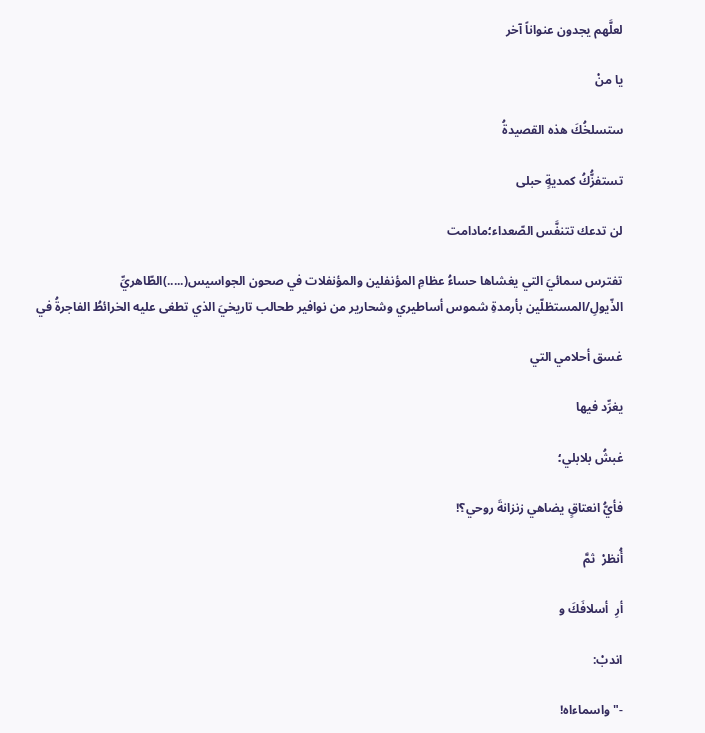لعلَّهم يجدون عنواناً آخر

يا منْ

ستسلخُكَ هذه القصيدةُ

تستفزُّكُ كمديةٍ حبلى

لن تدعك تتنفَّس الصّعداء؛مادامت

تفترس سمائيَ التي يغشاها حساءُ عظامِ المؤنفلين والمؤنفلات في صحون الجواسيس(.....)الطّاهريِّ الذّيولِ/المستظلّين بأرمدةِ شموس أساطيري وشحارير من نوافير طحالب تاريخيَ الذي تطغى عليه الخرائطُ الفاجرةُ في

غسق أحلامي التي

يغرِّد فيها

غبشُ بلابلي؛

فأيُّ انعتاقٍ يضاهي زنزانةَ روحي؟!

أُنظرْ  ثمَّ

أرِ  أسلافَكَ و

اندبْ:

-" واسماءاه!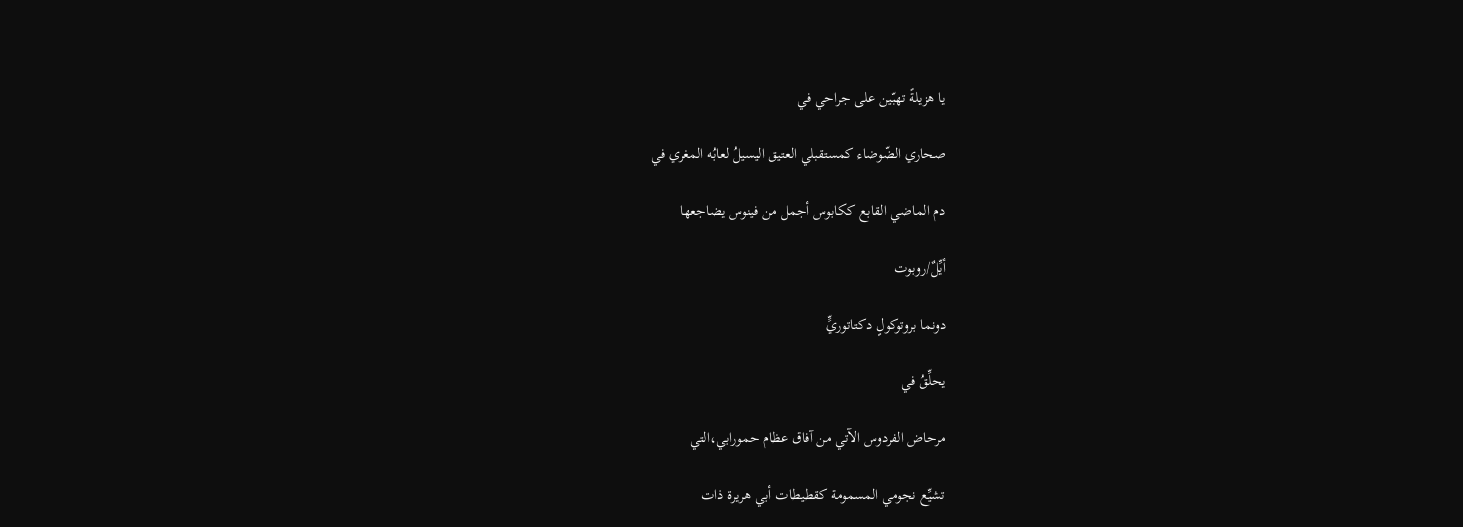يا هزيلةً تهبّين على جراحي في

صحاري الضّوضاء كمستقبلي العتيق اليسيلُ لعابُه المغري في

دم الماضي القابع ككابوس أجمل من فينوس يضاجعها

أيِّلٌ/روبوت

دونما بروتوكولٍ دكتاتوريٍّ

يحلِّقُ في

مرحاض الفردوس الآتي من آفاق عظام حمورابي،التي

تشيِّع نجومي المسمومة كقطيطات أبي هريرة ذات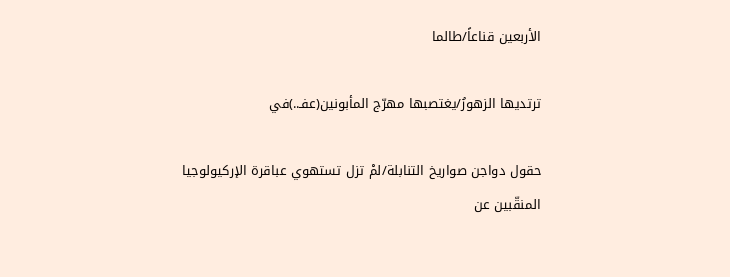الأربعين قناعاً/طالما

ترتديها الزهورُ/يغتصبها مهرّج المأبونين(عفـ..)في

حقول دواجن صواريخ التنابلة/لمْ تزل تستهوي عباقرة الإركيولوجيا المنقّبين عن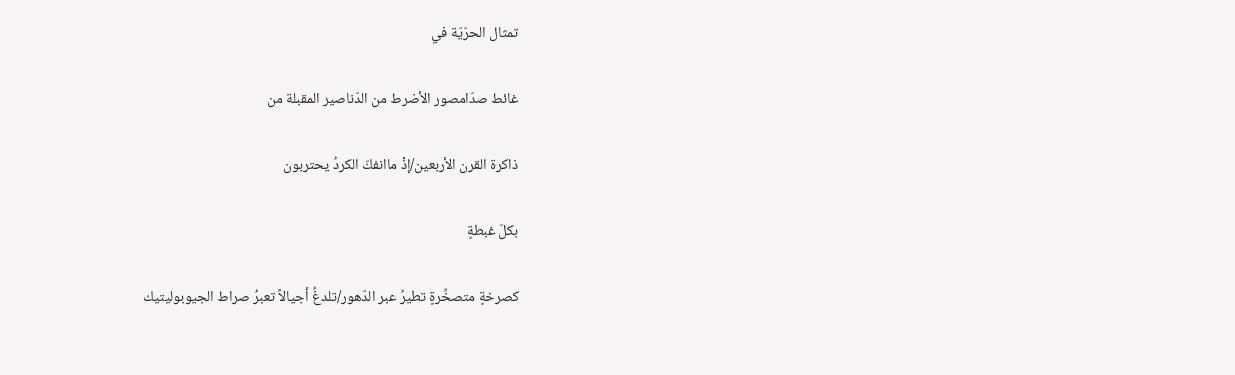تمثال الحرّيّة في

غائط صدّامصور الأضرط من الدّناصير المقبلة من

ذاكرة القرن الأربعين/إذْ ماانفكّ الكردُ يحتربون

بكلّ غبطةٍ

كصرخةٍ متصخِّرةٍ تطيرُ عبر الدّهور/تلدغُ أجيالاً تعبرُ صراط الجيوبوليتيك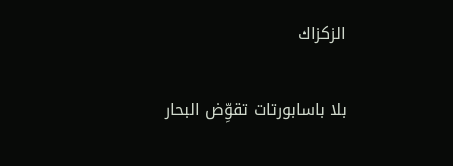الزكزاك

بلا باسابورتات تقوِّض البحار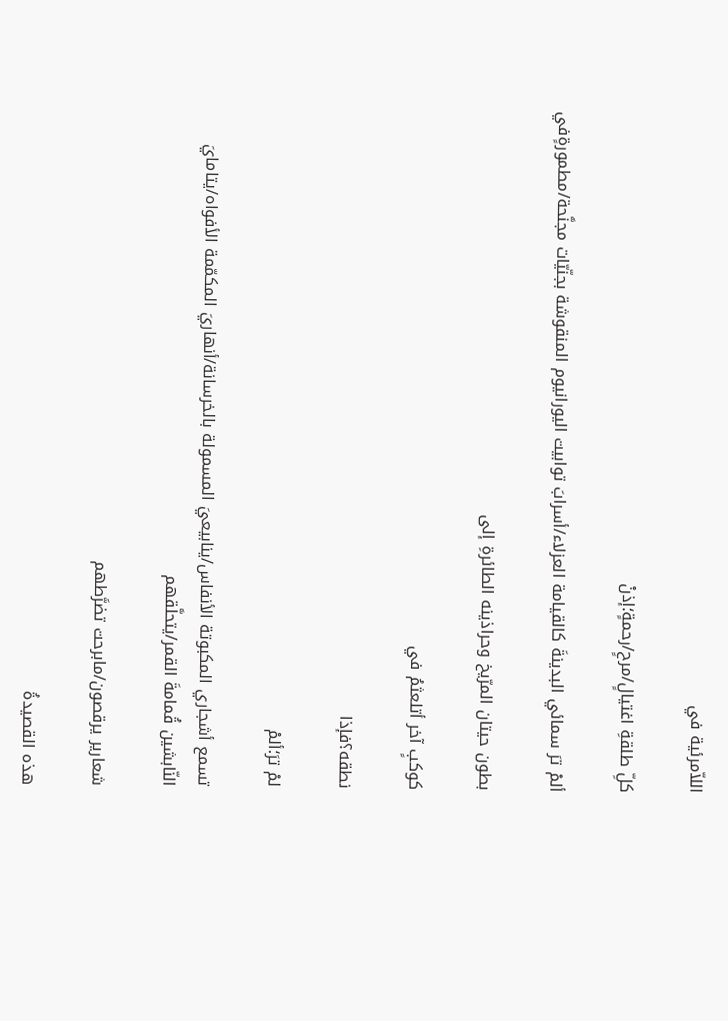اللاّمرئية في

كلِّ طلقةِ اغتيالٍ/مرحٍ/رحمةٍ؛إذنْ

ألمْ ترَ سمائي البدينةَ كالقيامة العزلاء/أسرابَ توابيت اليورانيوم المنقوشة بجنّيّات مجنَّحة/مطمورةٍفي

بطون حيتان المرّيخ وحراذينه الطائرةِ إلى

كوكبٍ آخر أتلعثمُ في

نطقه؟فإذا

لمْ ترَ؛ألمْ

تسمع أشجاري المكبوتة الأنفاس/ينابيعيَ المسمولة بالخرسانة/أنهاريَ المكمّمة الأفواه/يتامايَ النّابشين قُمامةَ القمر/يتحلَّقهم

شعارير يرقصون/مابرحت تضرَّطهم

هذه القصيدةُ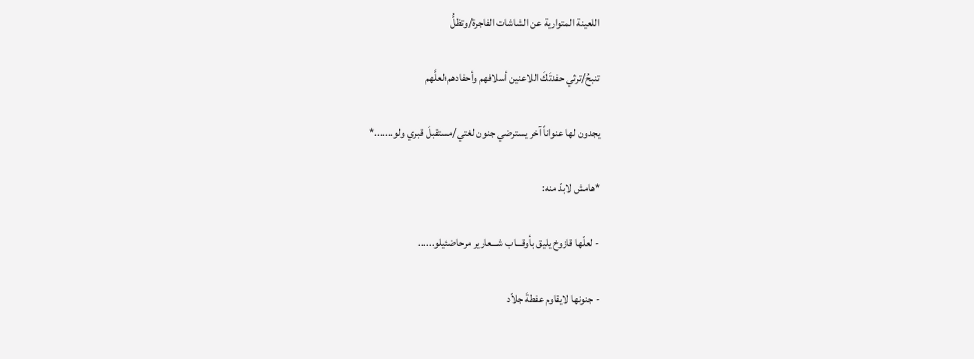اللعينة المتوارية عن الشاشات الفاجرة/وتظلُّ

تنبحُ/ترثي حفدتَكَ اللاعنين أسلافهم وأحفادهم؛لعلَّهم

يجدون لها عنواناً آخر يسترضي جنون لغتي/مستقبلَ قبري ولو.......*

*هامش لابدّ منه:

- لعلّها قازوخ يليق بأوقـــاب شـــعارير مرحاضئيلو......

- جنونها لايقاوم عفطةَ جلاّد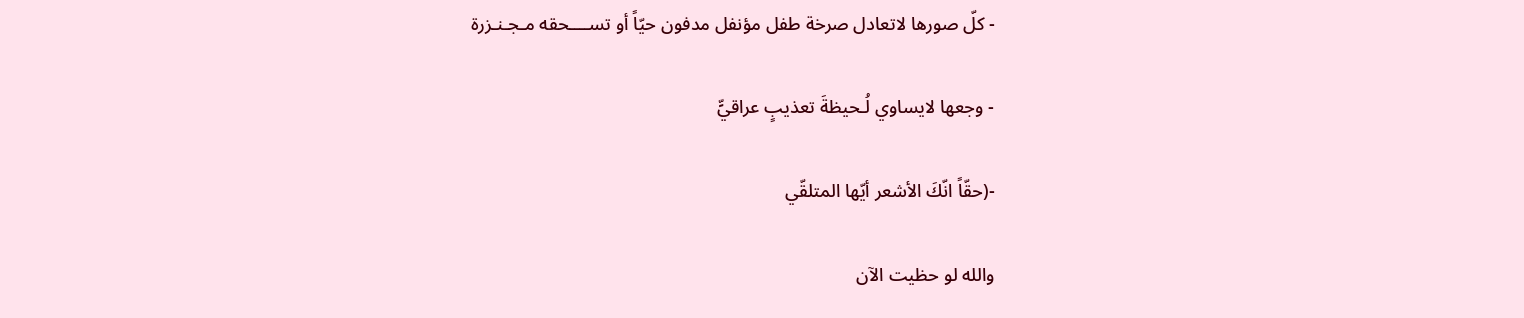- كلّ صورها لاتعادل صرخة طفل مؤنفل مدفون حيّاً أو تســــحقه مـجـنـزرة

- وجعها لايساوي لُـحيظةَ تعذيبٍ عراقيٍّ

-(حقّاً انّكَ الأشعر أيّها المتلقّي

والله لو حظيت الآن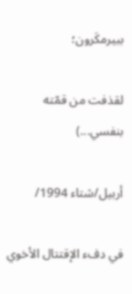ببيرمكَرون؛

لقذفت من قمّته بنفسي...)

أربيل/شتاء 1994/

في دفء الإقتتال الأخوي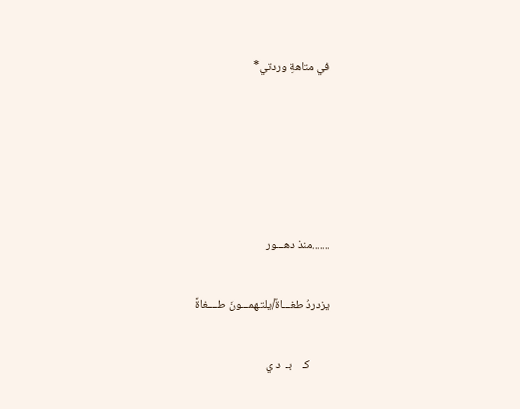في متاهةِ وردتي*





.......منذ دهـــور

يزدردُ طغـــاةٌ/يلتـهمـــونَ طــــغاةً

       كـ    بـ  د ي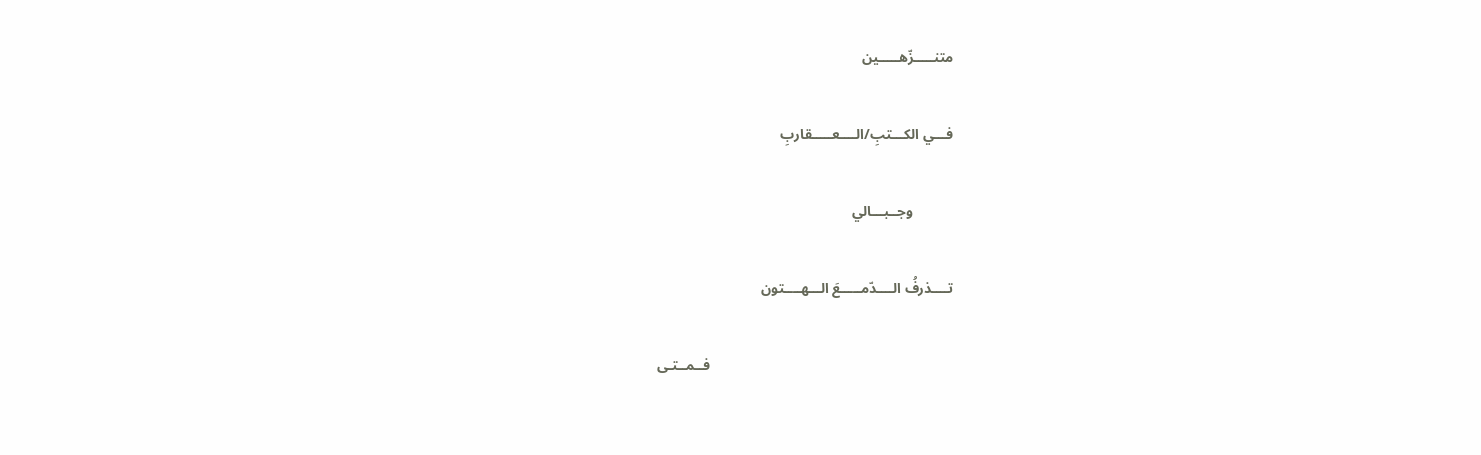متنـــــزّهـــــين

فـــي الكـــتبِ/الــــعـــــقاربِ

           وجــبـــالي

تــــذرفُ الــــدّمـــــعَ الـــهــــتون

                                                                   فــمــتـى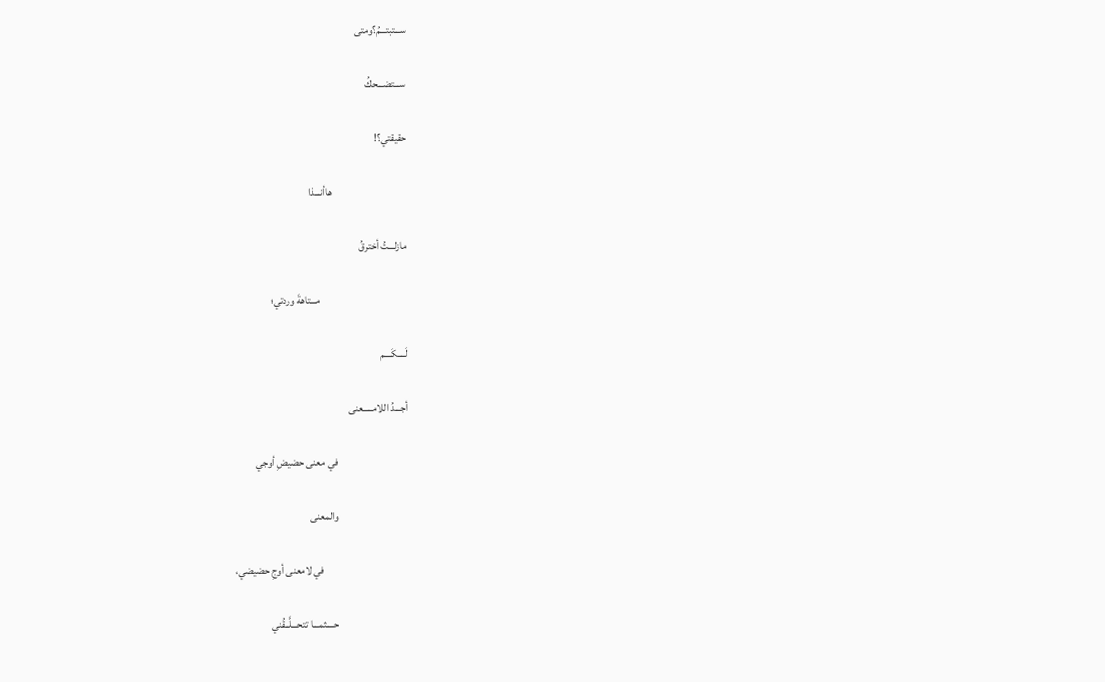ســـتبتـــمُ؟ومتى

ســـتضـــحكُ

حقيقتي؟!

                                   هاأنـــذا

مازلـــتُ أخترقُ

                                         مـــتاهةَ وردتي؛

لَــــكَــــم

أجـــدُ اللامـــــعنى

                                 في معنى حضيضِ أوجي

                                 والمعنى

                                        في لامعنى أوجِ حضيضي،

                                 حــــثمـــا تتحـــلَّــقُني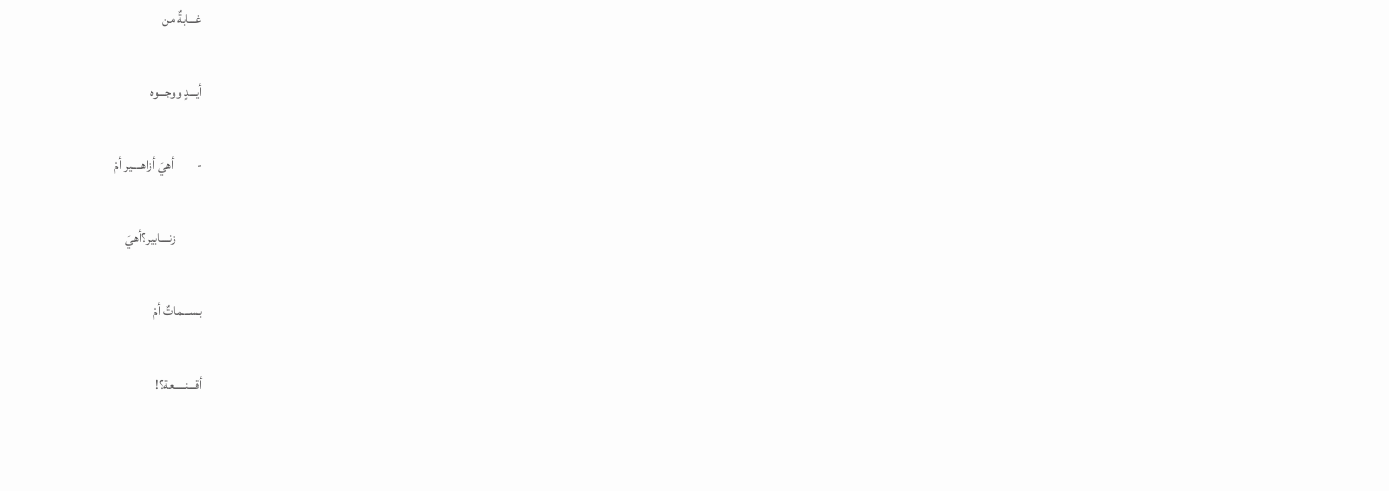غـــابةٌ من

أيـــدٍ ووجـــوه

-         أهيَ أزاهــــير أمْ

          زنــــابير؟أهيَ

بـســـماتٌ أمْ

أقـــنـــــعة؟!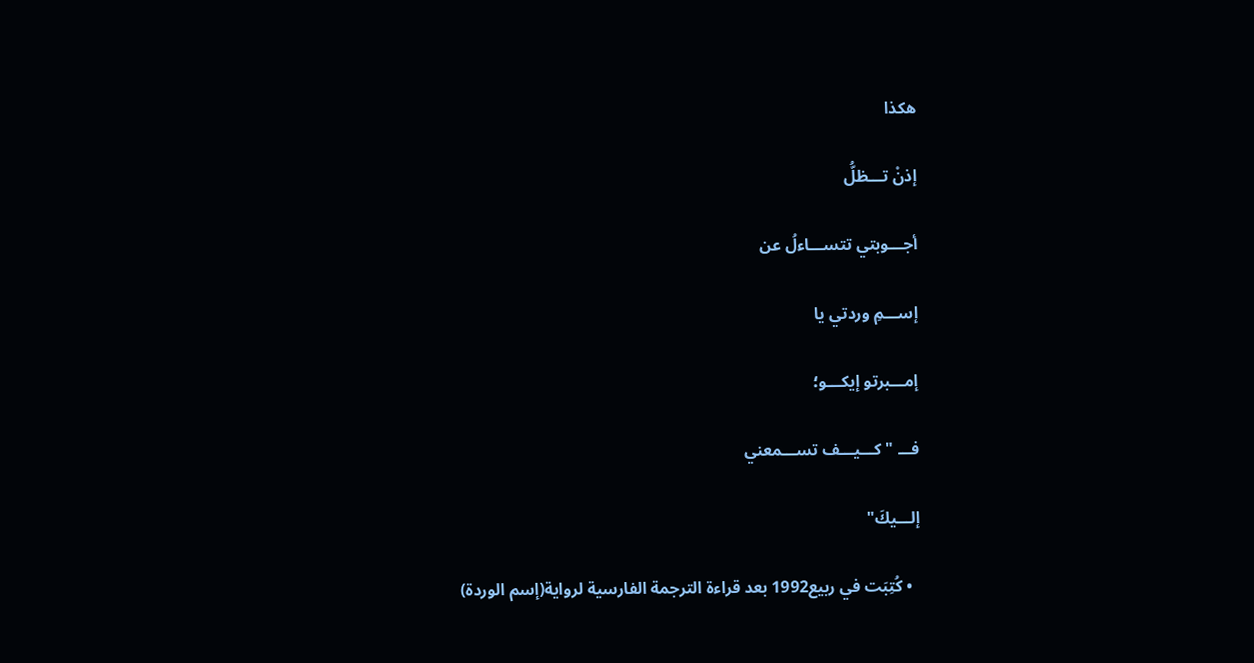هكذا

إذنْ تـــظلُّ

أجـــوبتي تتســـاءلُ عن

إســـمِ وردتي يا

إمـــبرتو إيكـــو؛

فـــ " كـــيـــف تســـمعني

إلـــيكَ"

  • كُتِبَت في ربيع1992 بعد قراءة الترجمة الفارسية لرواية(إسم الوردة)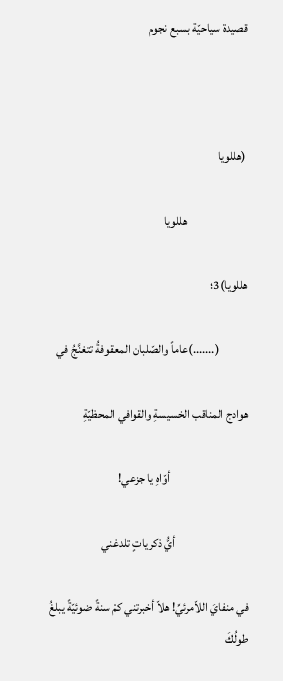قصيدة سياحيّة بسبع نجوم



 (هللويا

                         هللويا

هللويا)3؛

            (.......)عاماً والصّلبان المعقوفةُ تتغنَّجُ في

هوادج المناقب الخسيسةِ والقوافي المحظيّةِ

                                أوّاهِ يا جزعي!

                              أيُّ ذكرياتٍ تلدغني

في منفايَ اللاّمرئيِّ! هلاّ أخبرتني كمْ سنةً ضوئيّةً يبلغُ طولُكَ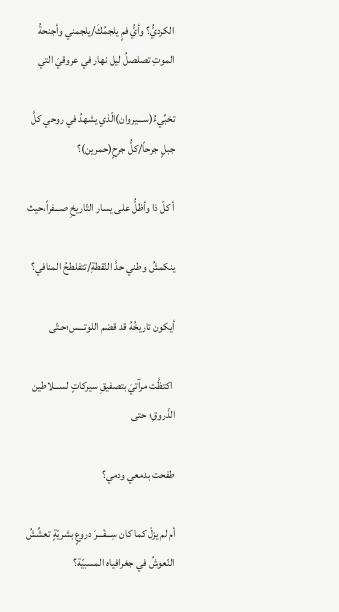الكرديُّ؟ وأيُّ فمٍ يلجمُكَ/يلجمني وأجنحةُ الموتِ تصلصلُ ليل نهار في عروقيَ التي

تخبِّيءُ(ســـيروان)الّذي يشهدُ في روحي كلَّ جبلٍ جرحاً/كلُّ جرحٍ(حمرين)؟

أ كلّ ذا وأظلُّ على يسار التّاريخِ صـــفراً،حيث

ينكمشُ وطني حدَّ النّقطةِ/تتفلطحُ المنافي؟

أيكون تاريخُهُ قد قضم اللوتـــس؛حـتّى

 اكتظَّت مرآتيَ بتصفيقِ سيركاتٍ لســـلاطين الذّروقِ؛ حتى

طفحت بدمعي ودمي؟

أم لم يزلْ كما كان سِـــفْـــرَ دروعٍ بشريّةٍ تعشِّشُ النّعوشُ في جغرافياه المسبيّة؟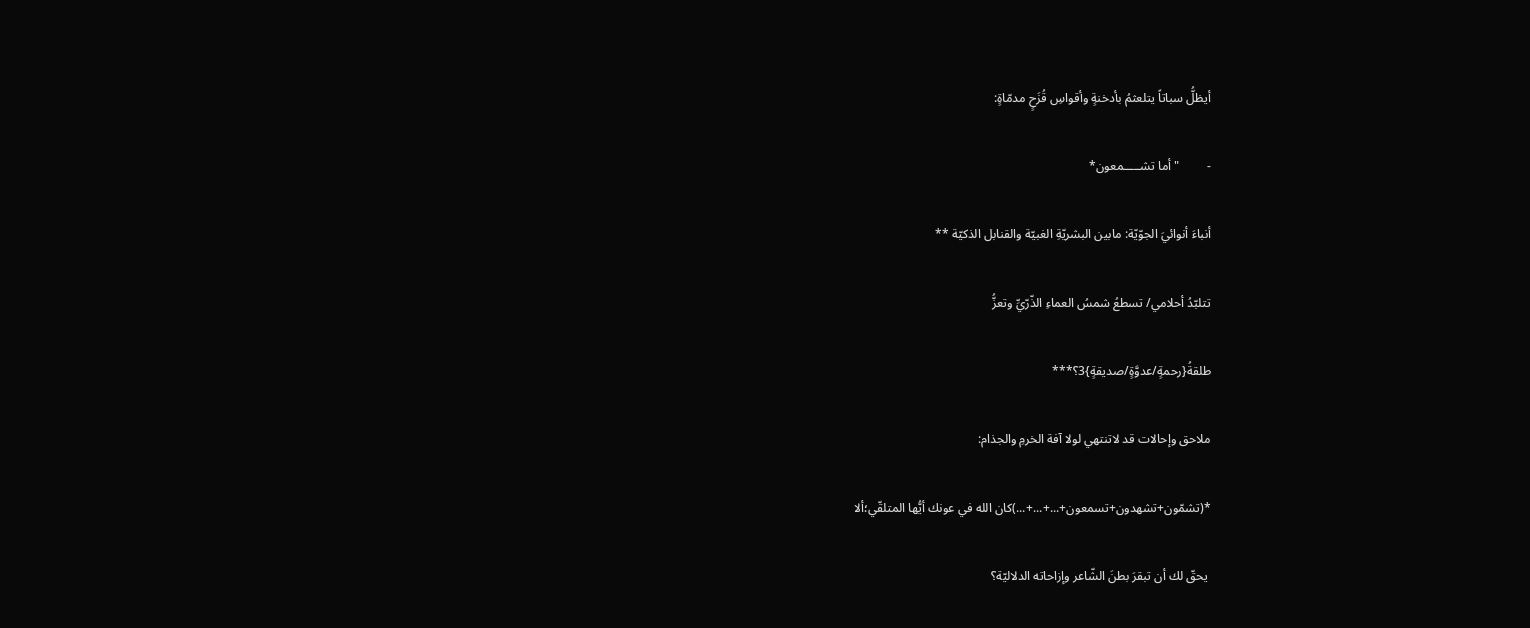أيظلُّ سباتاً يتلعثمُ بأدخنةٍ وأقواسِ قُزَحٍ مدمّاةٍ:

-         "أما تشـــــمعون*

أنباءَ أنوائيَ الجوّيّة: مابين البشريّةِ الغبيّة والقنابل الذكيّة **

تتلبّدُ أحلامي/ تسطعُ شمسُ العماءِ الذّرّيِّ وتعزُّ

طلقةُ{رحمةٍ/عدوَّةٍ/صديقةٍ}3؟***

ملاحق وإحالات قد لاتنتهي لولا آفة الخرمِ والجذام:

*(تشمّون+تشهدون+تسمعون+...+...+...)كان الله في عونك أيُّها المتلقّي؛ألا

 يحقّ لك أن تبقرَ بطنَ الشّاعر وإزاحاته الدلاليّة؟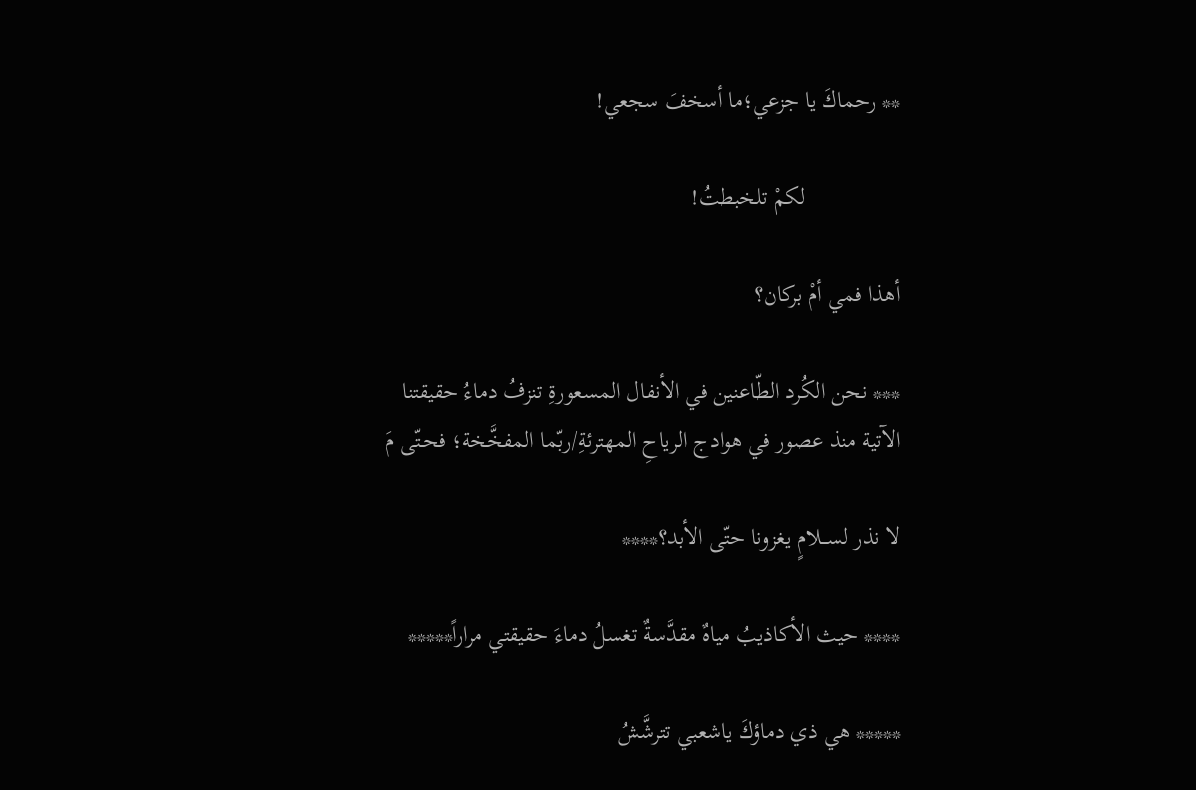** رحماكَ يا جزعي؛ما أسخفَ سجعي!

                لكمْ تلخبطتُ!

أهذا فمي أمْ بركان؟

*** نحن الكُرد الطّاعنين في الأنفال المسعورةِ تنزفُ دماءُ حقيقتنا الآتية منذ عصور في هوادج الرياحِ المهترئةِ/ربّما المفخَّخة؛ فحـتّى مَ

لا نذر لســـلامٍ يغزونا حتّى الأبد؟****

**** حيث الأكاذيبُ مياهٌ مقدَّسةٌ تغسلُ دماءَ حقيقتي مراراً*****

***** هي ذي دماؤكَ ياشعبي تترشَّشُ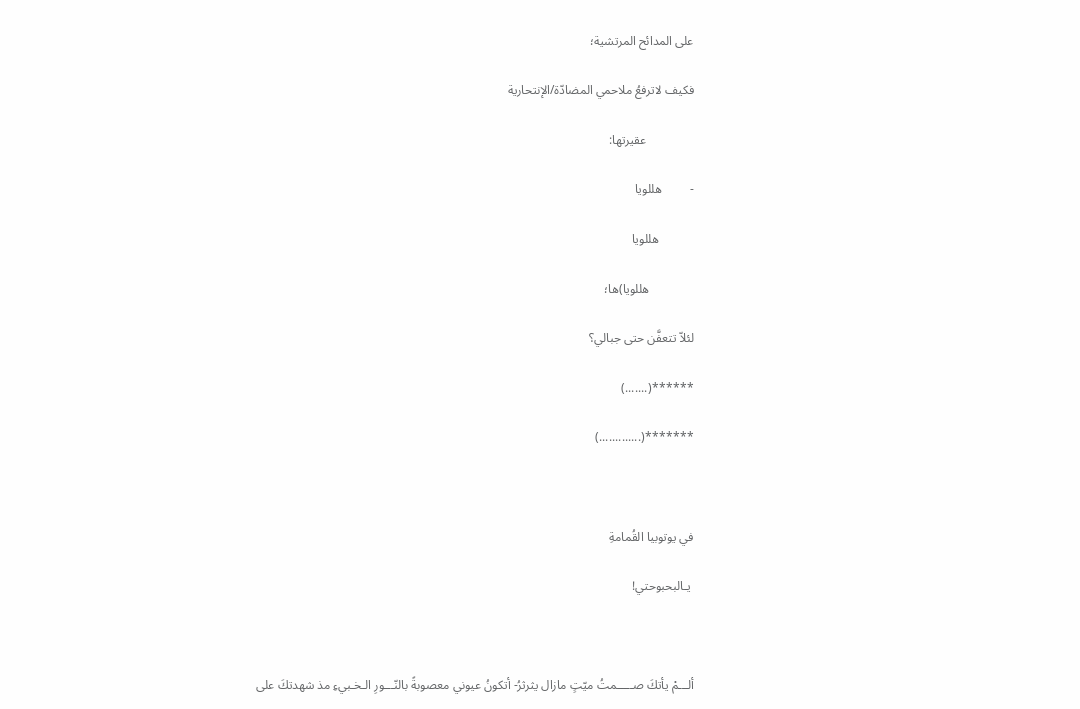على المدائح المرتشية؛

فكيف لاترفعُ ملاحمي المضادّة/الإنتحارية

               عقيرتها:

-         هللويا

           هللويا

              هللويا)ها؛

لئلاّ تتعفَّن حتى جبالي؟

******(.......)

*******(.............)



في يوتوبيا القُمامةِ

 يـالبحبوحتي!



ألـــمْ يأتكَ صـــــمتُ ميّتٍ مازال يثرثرُ- أتكونُ عيوني معصوبةً بالنّـــورِ الـخـبيءِ مذ شهدتكَ على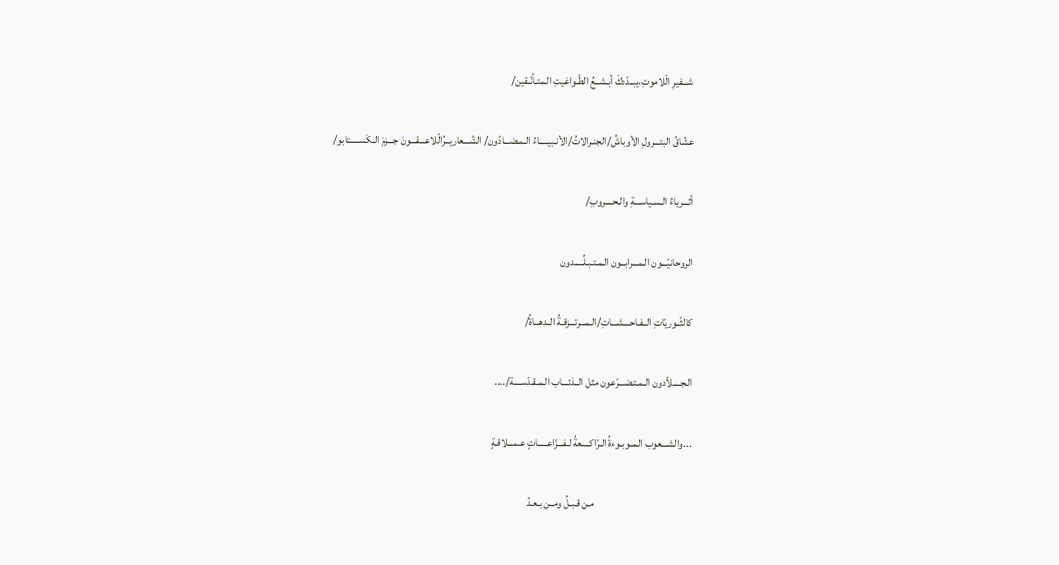شـــفيرِ الّلاموتِ،يبــدّدكَ أبـشــعُ الطّـواغيتِ الـمتـأنّـقين/

عشّاقُ البتـــرولِ الأوباشُ/الجنـرالاتُ/الأنـبيـــــاءُ الـمـضـــادّون/ الشّـــعاريــرُالّلاعـــقـــونَ جـــزمَ الـكَســـــتابو/

أثـــرياءُ الـسـياســـةِ والـحــــروبِ/

الروحانيّـــون الـمـــرابــون الـمـتـبـلِّـــــدون

كالثّــوريّاتِ الــفـاحـــشـــاتِ/الـمـــرتـــزقـةُ الــدهــاةُ/

الـجــــلاّدون الـمـتـضـــرّعون مثل الــذئـــاب الـمـقـدّســــة/....

...والشـــعوب الـمـوبـوءةُ الـرّاكــــعةُ لـفـــزّاعـــــاتٍ عـمـــلاقـةٍ

                                              مـن قـبـلُ ومــن بـعـدُ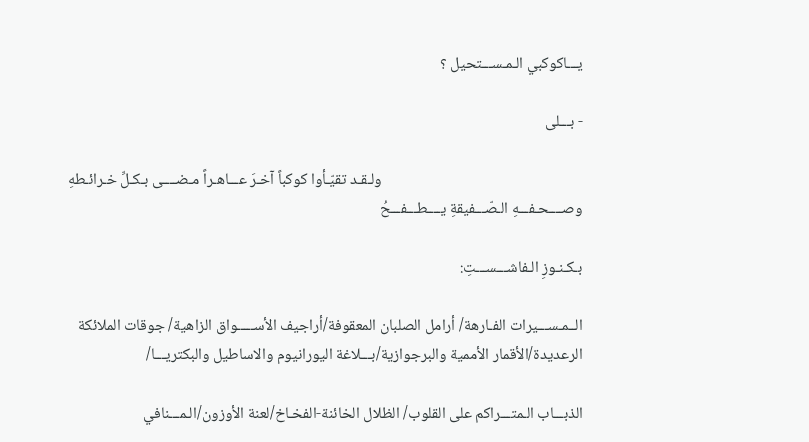يـــاكوكبي الـمـســـتحيل ؟

- بـــلى

                                                         ولـقـد تقيّـأوا كوكباً آخـرَ عـــاهـراً مـضــــى بـكـلِّ خـرائـطهِ وصــــحـفـــهِ الـصّـــفيقةِ يــــطـــفـــحُ

بـكـنـوزِ الـفاشـــســـتِ:

الــمـســـيرات الفـارهة/ أرامل الصلبان المعقوفة/أراجيف الأســـــواق الزاهية/ جوقات الملائكة الرعديدة/الأقمار الأممية والبرجوازية/بـــلاغة اليورانيوم والاساطيل والبكتريـــا/

الذبـــاب الـمتـــراكم على القلوب/ الظلال الخائنة-الفخـاخ/لعنة الأوزون/الـمـــنافي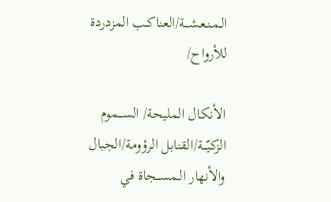الـمـنـعـشـــة/العناكـب المزدردة للأرواح/

الأنكال المليحة/ الســـموم الزكيّـــة/القنابل الرؤومة/الجبال والأنهار الـمســـجاة في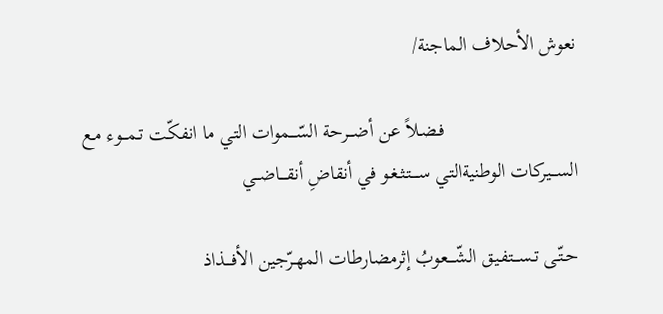نعوش الأحلاف الماجنة/

                          فـضـلاً عن أضـــرحة السّـــموات التي ما انفكّت تـمـــوء مـع الســـيركات الوطنيةالتي ســــتـثـغـو في أنقاضِ أنقــــاضــي

حـتّـى تـســـتفـيق الشّــــعوبُ إثرمضارطات المهـرّجين الأفـــذاذ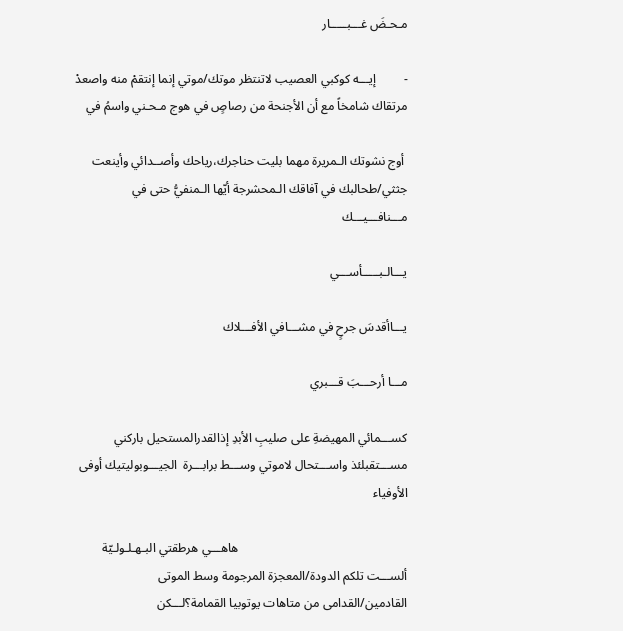مـحـضَ غـــبـــــار

-         إيـــه كوكبي العصيب لاتنتظر موتك/موتي إنما إنتقمْ منه واصعدْ مرتقاك شامخاً مع أن الأجنحة من رصاصٍ في هوج مـحـني واسمُ في

 أوج نشوتك الـمريرة مهما بليت حناجرك،رياحك وأصــدائي وأينعت جثثي/طحالبك في آفاقك الـمحشرجة أيّها الـمنفيُّ حتى في مـــنافـــيـــك

يـــالـبـــــأســـي

يـــاأقدسَ جرحٍ في مشـــافي الأفـــلاك

مـــا أرحـــبَ قـــبري

كســـمائي المهيضةِ على صليبِ الأبدِ إذالقدرالمستحيل باركني مســـتقبلئذ واســـتحال لاموتي وســـط برابـــرة  الجيـــوبوليتيك أوفى الأوفياء

                                                      هاهـــي هرطقتي البـهـلـولـيّة ألســـت تلكم الدودة/المعجزة المرجومة وسط الموتى القادمين/القدامى من متاهات يوتوبيا القمامة؟لـــكن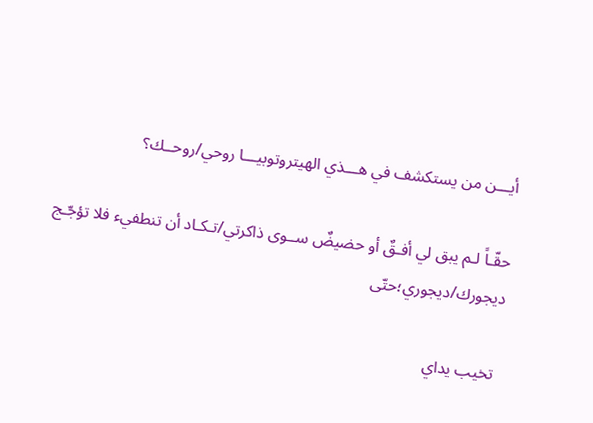أيـــن من يستكشف في هـــذي الهيتروتوبيـــا روحي/روحــك؟

حقّـاً لـم يبق لي أفـقٌ أو حضيضٌ ســوى ذاكرتي/تـكـاد أن تنطفيء فلا تؤجّـج ديجورك/ديجوري؛حتّى

 تخيب يداي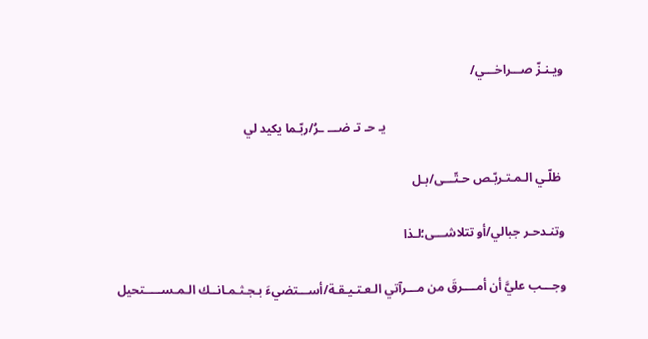ويـنـزّ صـــراخـــي/

                                                         يـ حـ تـ ضـــ ـرُ/ربّـما يكيد لي

 ظلّـي الـمـتـربّـص حـتّـــى/بـل

وتنـدحـر جبالي/أو تتلاشـــى؛لـذا

وجـــب عليَّ أن أمــــرقَ من مـــرآتي الـعـتـيـقـة/أســـتضيءَ بـجـثـمـانــك الـمـســـــتحيل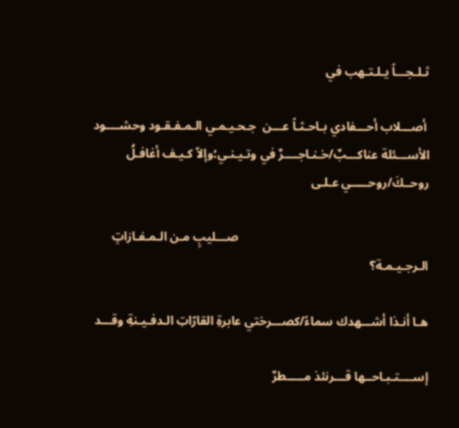ثـلـجـــاً يـلـتـهب في

 أصـــلاب أحـــفادي بـاحـثـاً عـــن  جـحـيـمـي الـمـفـقـود وحشــــود الأســـئلة عناكـــبٌ/خـنـاجــــرٌ في وتـيـنـي؛وإلاّ كـيـف أغافـلُ روحــكَ/روحـــــي عـلـى

                                                             صـــليبٍ مـن الـمـفـازاتٍ الـرجـيـمـة؟

هـا أنـذا أشـــهدك سماءً/كصـــرختي عابرةِ القارّاتِ الـدفـيـنةِ وقـــد

إســــتـبـاحــها قـــرنئذ مـــــطرٌ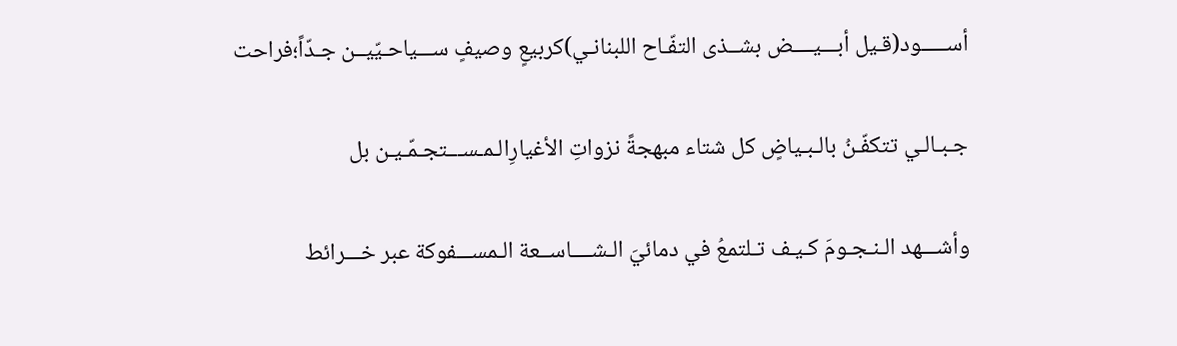أســـــود(قـيل أبـــيــــض بشــذى التفّـاح اللبنانـي)كربيعٍ وصيفٍ ســـياحـيّيــن جـدّاً؛فراحت

جـبـالـي تتكفّـنُ بالـبـياضٍ كل شتاء مبهجةً نزواتِ الأغيارِالـمـســـتجـمّـيـن بل

وأشـــهد الـنـجـومَ كـيـف تـلتمعُ في دمائيَ الـشــــاســعة الـمســـفوكة عبر خـــرائط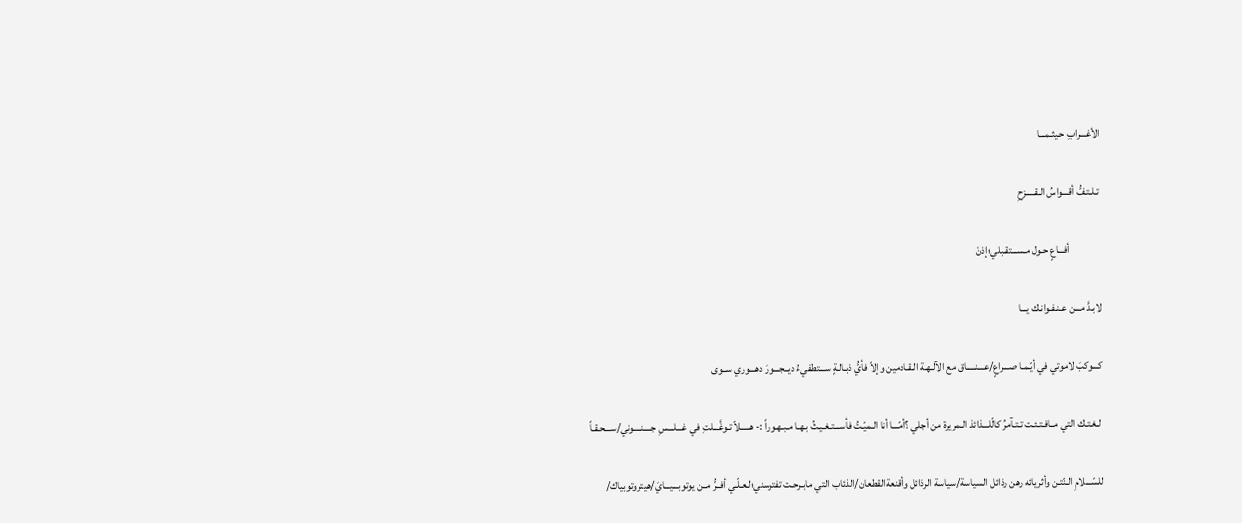الأغـــرابِ حـيثـمـــا

 تـلـتـفُّ أقـــواسُ الـقـــــزحِ

               أفـــاعٍ حـول مـســـتقـبلي؛إذنْ

لابـدَّ مـــن عـنـفـوانـك يـــا

كـــوكبَ لاموتي في أيّـمـا صـــراعٍ/عـــنـــــاق مع الآلـهـة الـقـادمين وإلاّ فأيُّ ذبـالـةٍ ســـتطفيءُ ديــجـــورَ دهـــوري ســوى

 لـغـتـك التي مــافـتـئـت تـتـآمرُ كالّلـــذائذ الـمريرة من أجلي ؟أمّـــا أنا الـميّـتُ فأســـتـغـيـثُ بـهـا مـبـهـوراً :- هـــــلاّ تـوغَّـــلتِ في غـــلـــسِ جــــنــــوني/ســـحـقـاً

للسّـــلامِ الـنّتـن وأثريائه رهن رذائل السياسة/سياسة الرذائل وأقنعةالقطعان/الذئاب التي مابـرحـت تفترسني؛لـعـلّـي أفــرُّ مــن يوتوبـــيـــايَ/هيتروتوبياك/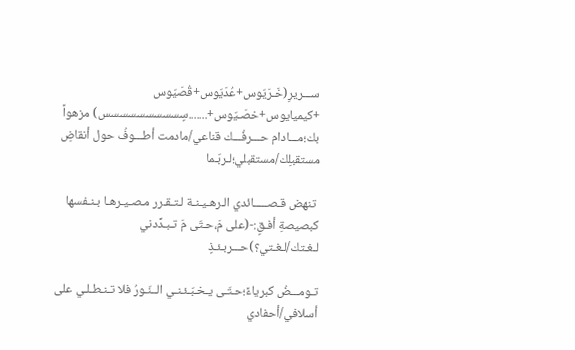ســـريرِ(خَـرَيّوس+عُدَيّوس+قُصَيّوس +كيميايوس+خصَـيّوس+.......سٍسسسسسسسسس) مزهواً بك؛مـــادام حـــرفُـــك قناعي/مادمت أطـــوفُ حول أنقاضِ مستقبلِك/مستقبلي؛لـربّـما

 تنهض قـصـــــائدي الـرهـيـنـة لـتـقـرر مـصـيـرهـا بـنـفسها كبصيصةِ أفـقٍ:-(على مَ،حـتّى مَ تـبـدِّدني لـغـتك/لـغـتي؟)حـــربـئـذٍ

تـومـــضُ كبرياءً؛حـتّـى يـخـبّـئـنـي الــنّـورُ فلا تـنـطـلـي على أسلافي/أحفادي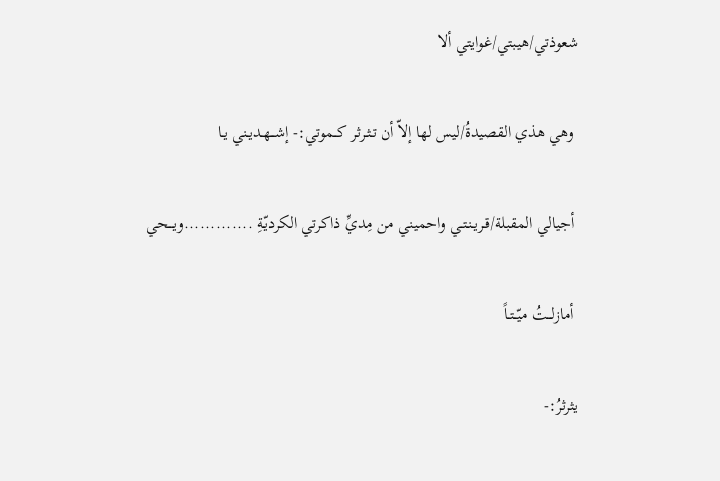شعوذتي/هيبتي/غوايتي ألا

 وهي هذي القصيدةُ/ليس لها إلاّ أن تـثـرثـر كــموتي:- إشـــهـديـني يـا

 أجيالي المقبلة/قـريـنـتـي واحميني من مِديِّ ذاكرتي الكرديّةِ .............ويـــحي

 أمازلـــتُ ميّــتـاً

يثرثرُ:-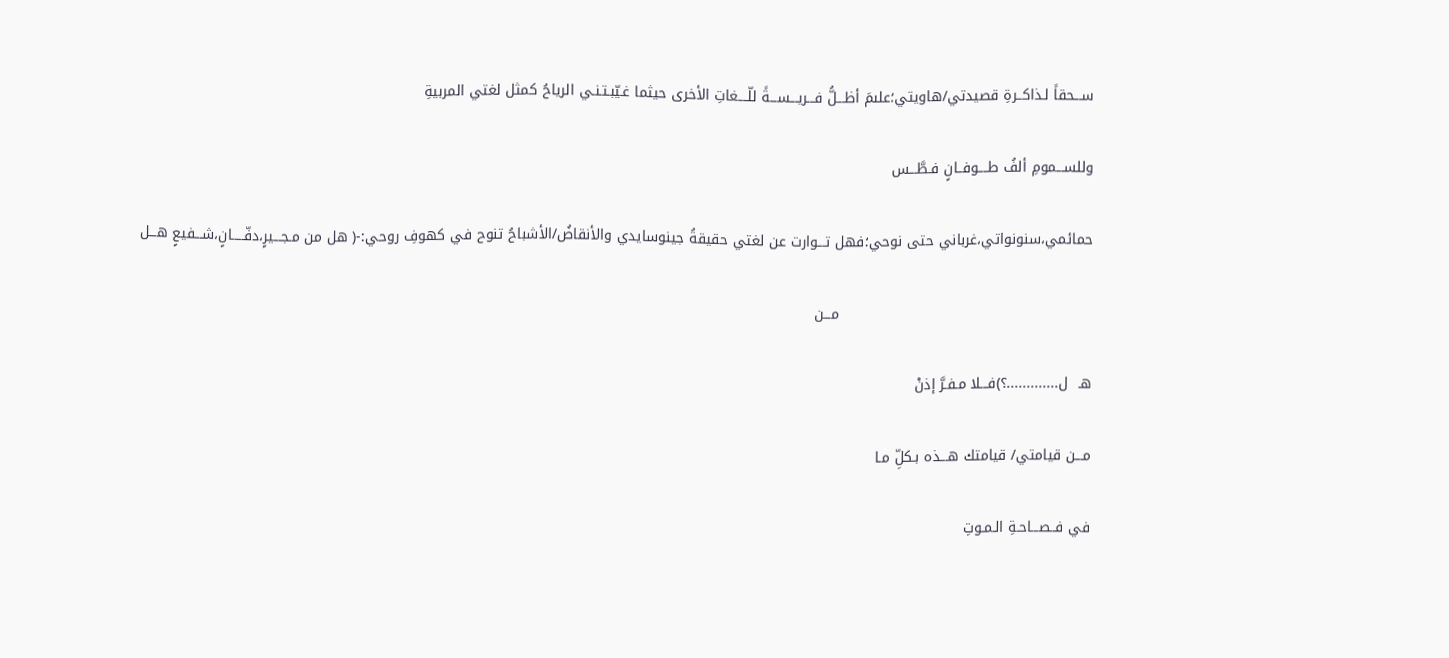ســـحقاً لـذاكــرةِ قصيدتي/هاويتي؛علىمَ أظـــلُّ فـــريـــســـةً للّــــغاتِ الأخرى حيثما غـيّبـتـنـي الرياحُ كمثل لغتي المربيةِ

وللســـمومِ ألفُ طــــوفــانٍ فـطَّـــس

حمائمي،سنونواتي،غرباني حتى نوحي؛فهل تـــوارت عن لغتي حقيقةُ جينوسايدي والأنقاضُ/الأشباحُ تنوح في كهوفِ روحي:-( هل من مـجـــيرٍ،دفّـــــانٍ،شـــفيعٍ هـــل

                                                     مـــن

هـ  ل.............؟)فـــلا مـفـرَّ إذنْ

مـــن قيامتي/ قيامتك هـــذه بـكلِّ مـا

في فــصـــاحـةِ الـمـوتِ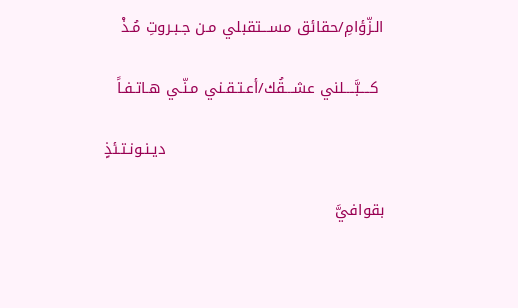الـزّؤامِ/حقائق مســـتقبلي مـن جـبـروتِ مُـذْ

 كــــبَّــــلني عشـــقُك/أعـتـقـني مـنّـي هـاتـفـاً

                                           ديـنـونـتـئذٍ

بقوافيَّ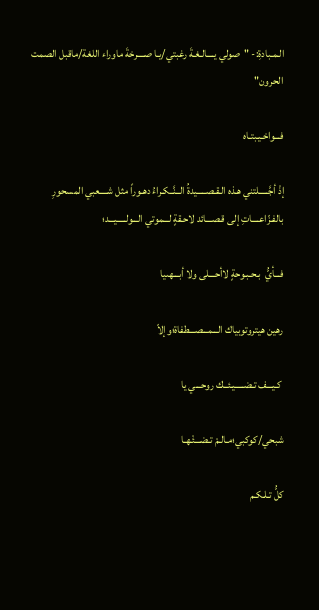الـمـبادةِ:- "صولي يــــالـغـةَ رغبتي/يـا صــــرخةَ ماوراء اللغة/ماقبل الصمت الحرون"

فـــواخـيـبتـاه

إذْ أجَّـــــلتني هـذه الـقـصـــــيدةُ الــنَّــكـراءُ دهـوراً مثل شــــعبي المسحورِ بالفـزّاعــــاتِ إلى قـصـــائد لاحـقةٍ لـــموتي الـــولـــــيـــد؛

فـــأيُّ  بـحـبـوحةٍ لاأحـــلى ولا أبـــهىيا

رهين هيتروتوبياك الـــمـــصـــطفاة؛وإلاّ

 كـيـــف تـضـــــيـئــك روحـــي يا

شبحي/كوكبي؛مـالـمْ تـضـــئْـهـا

كلُّ تـلـكـم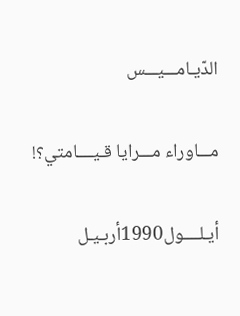الدّيـامـــيـــس

مـــاوراء مـــرايا قـيــــامتي؟!

أيـلــــول1990أربـيـل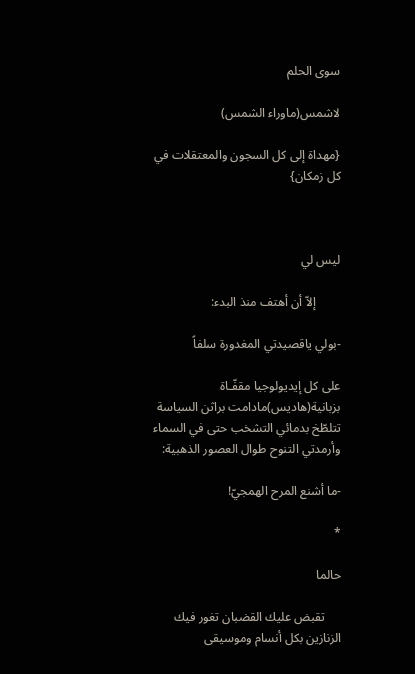سوى الحلم

لاشمس(ماوراء الشمس)

{مهداة إلى كل السجون والمعتقلات في كل زمكان}



ليس لي

        إلاّ أن أهتف منذ البدء:

-بولي ياقصيدتي المغدورة سلفاً

على كل إيديولوجيا مقفّـاة بزبانية(هاديس)مادامت براثن السياسة تتلطّخ بدمائي التشخب حتى في السماء وأرمدتي التنوح طوال العصور الذهبية:

-ما أشنع المرح الهمجيّ!

*

حالما

     تقبض عليك القضبان تغور فيك الزنازين بكل أنسام وموسيقى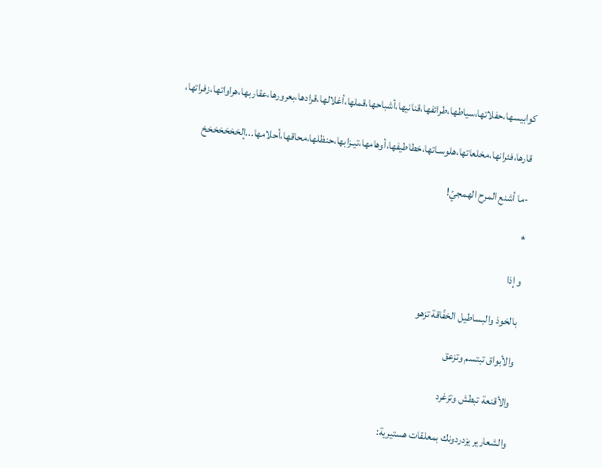كوابيسها،حفلاتها،سياطها،طرائفها،قنانيها،أشباحها،قملها،أغلالها،قرادها،بعرورها،عقاربها،هراواتها،زفراتها،

قارها،فئرانها،مخلعاتها،هلوسـاتها،خطاطيفها،أوهامها،تيـزابها،حنظلها،محاقها،أحلامها...إلخخخخخخخ

-ما أشنع المرح الهمجيّ!

*

وإذا

بالخوذ والبساطيل الخفّاقة تزهو

والأبواق تبتسم وتزعق

والأقنعة تبطش وتزغرد

والشعارير يزدردونك بمعلقات هستيرية: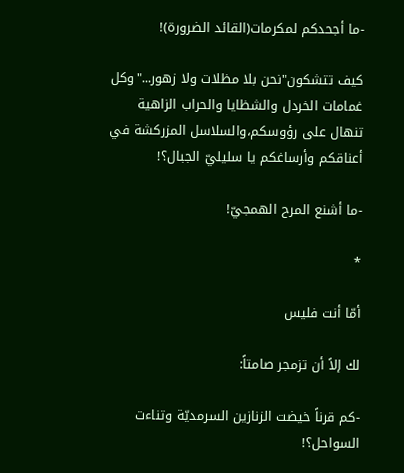-ما أجحدكم لمكرمات(القائد الضرورة)!

كيف تتشكون"نحن بلا مظلات ولا زهور..."وكل غمامات الخردل والشظايا والحراب الزاهية تنهال على رؤوسكم،والسلاسل المزركشة في أعناقكم وأرساغكم يا سليليّ الجبال؟!

-ما أشنع المرح الهمجيّ!

*

أمّا أنت فليس

لك إلاً أن تزمجر صامتاً:

-كم قرناً خيضت الزنازين السرمديّة وتناءت السواحل؟!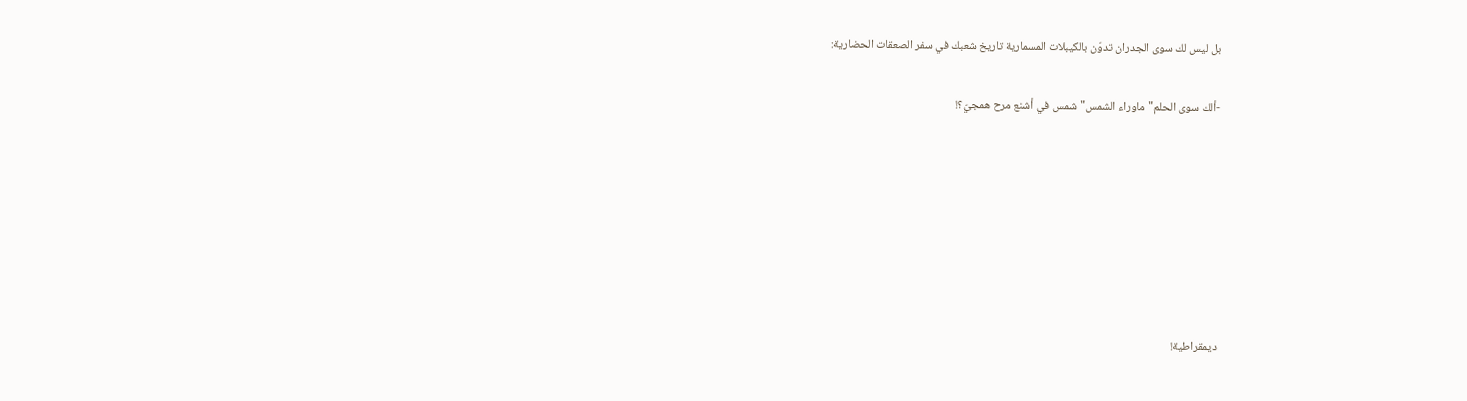بل ليس لك سوى الجدران تدوّن بالكيبلات المسمارية تاريخ شعبك في سفر الصعقات الحضارية:

-ألك سوى الحلم"ماوراء الشمس"شمس في أشنع مرح همجيّ؟!







ديمقراطية!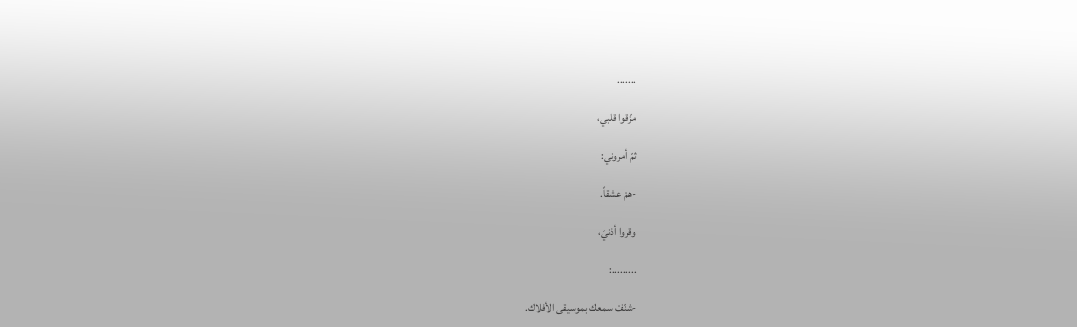.......

مزّقوا قلبي،

ثمّ أمروني:

-همْ عشقاً.

وقروا أذنيَ،

.........:

-شنّفْ سمعك بموسيقى الأفلاك.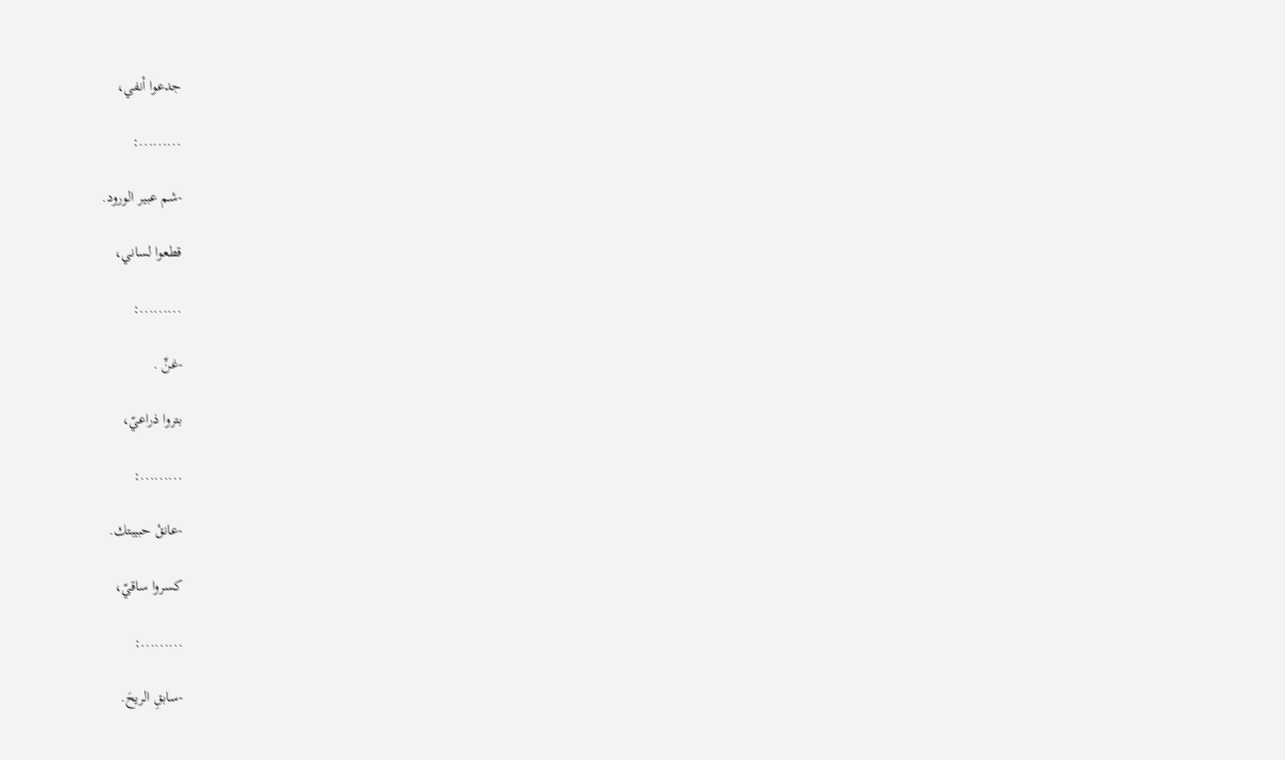جدعوا أنفي،

.........:

-شم عبير الورود.

قطعوا لساني،

.........:

-غنِّ .

بتروا ذراعيّ،

.........:

-عانقْ حبيبتك.

كسروا ساقيّ،

.........:

-سابقِ الريحَ.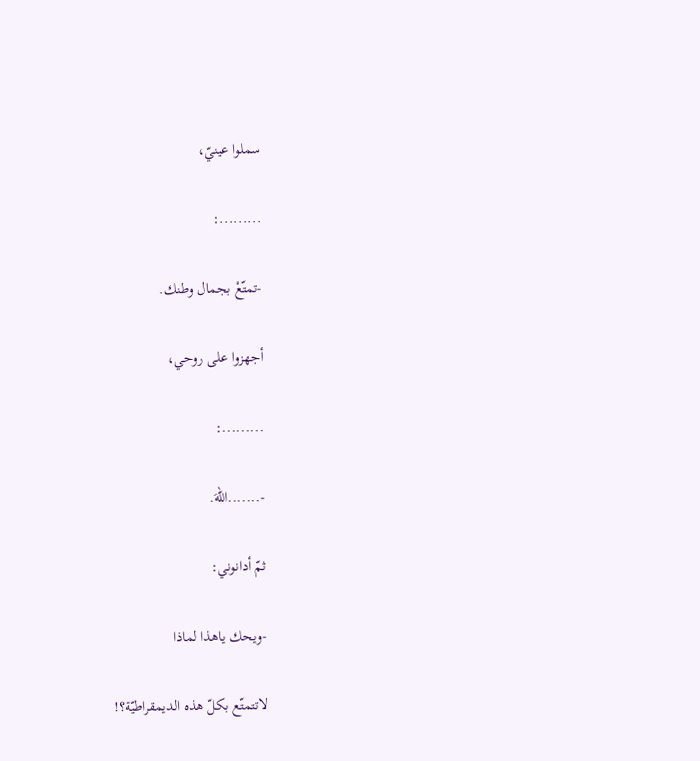سملوا عينيّ،

.........:

-تمتّعْ بجمال وطنك.

أجهزوا على روحي،

.........:

-.......اللهَ.

ثمّ أدانوني:

-ويحك ياهذا لماذا

لاتتمتّع بكلّ هذه الديمقراطيّة؟!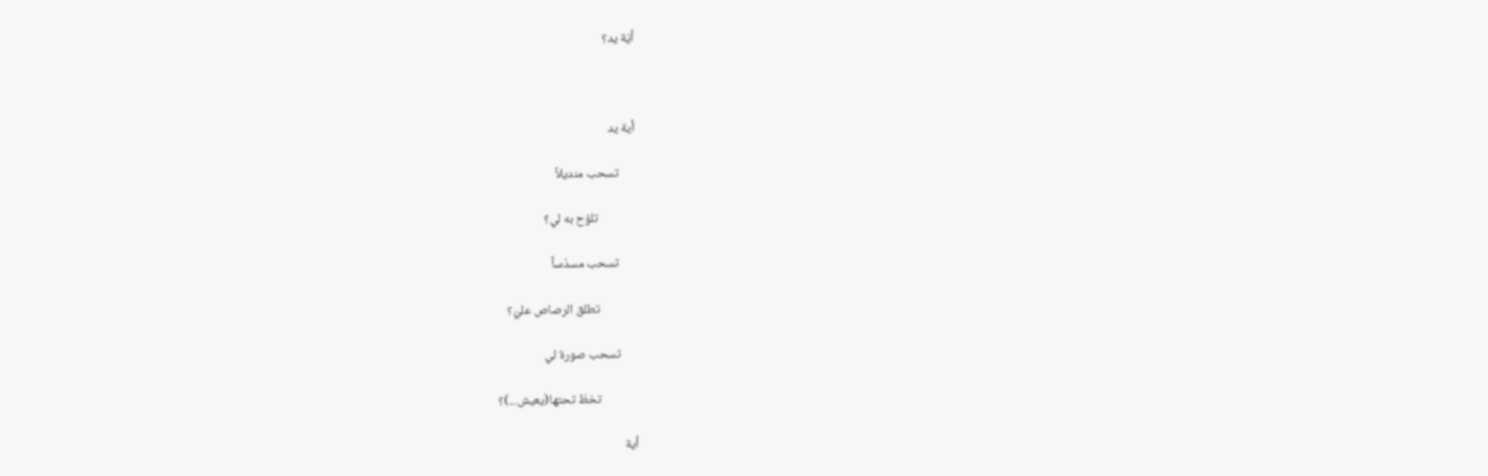أيّة يد؟



أية يد

      تسحب منديلاً

             تلوّح به لي؟

      تسحب مسدّساً

             تطلق الرصاص عليّ؟

      تسحب صورة لي

             تخطّ تحتها(يعيش...)؟

أية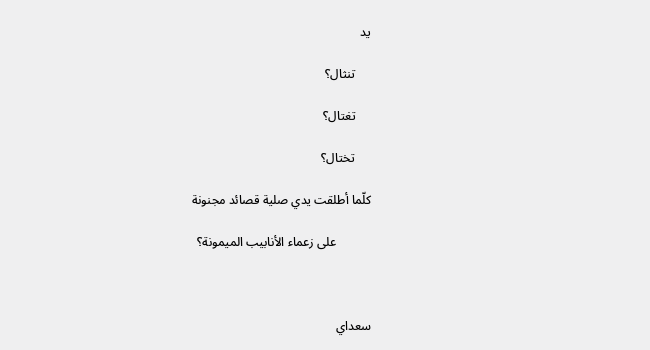يد

     تنثال؟

     تغتال؟

     تختال؟

كلّما أطلقت يدي صلية قصائد مجنونة

           على زعماء الأنابيب الميمونة؟



سعداي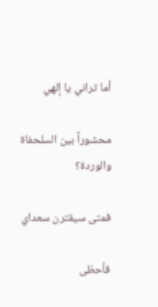أما تراني يا إلهي

محشوراً بين السلحفاة والوردة؟

فمتى سيقترن سعداي

فأحظى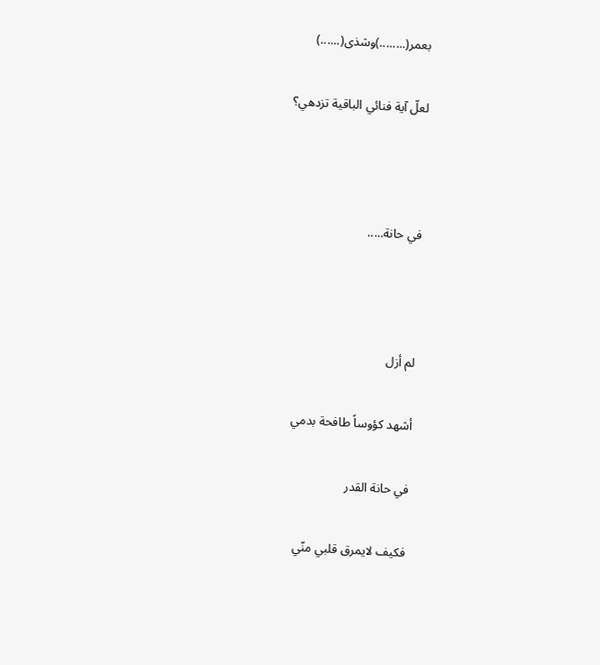بعمر(........)وشذى(......)

لعلّ آية فنائي الباقية تزدهي؟



في حانة.....



لم أزل

أشهد كؤوساً طافحة بدمي

في حانة القدر

فكيف لايمرق قلبي منّي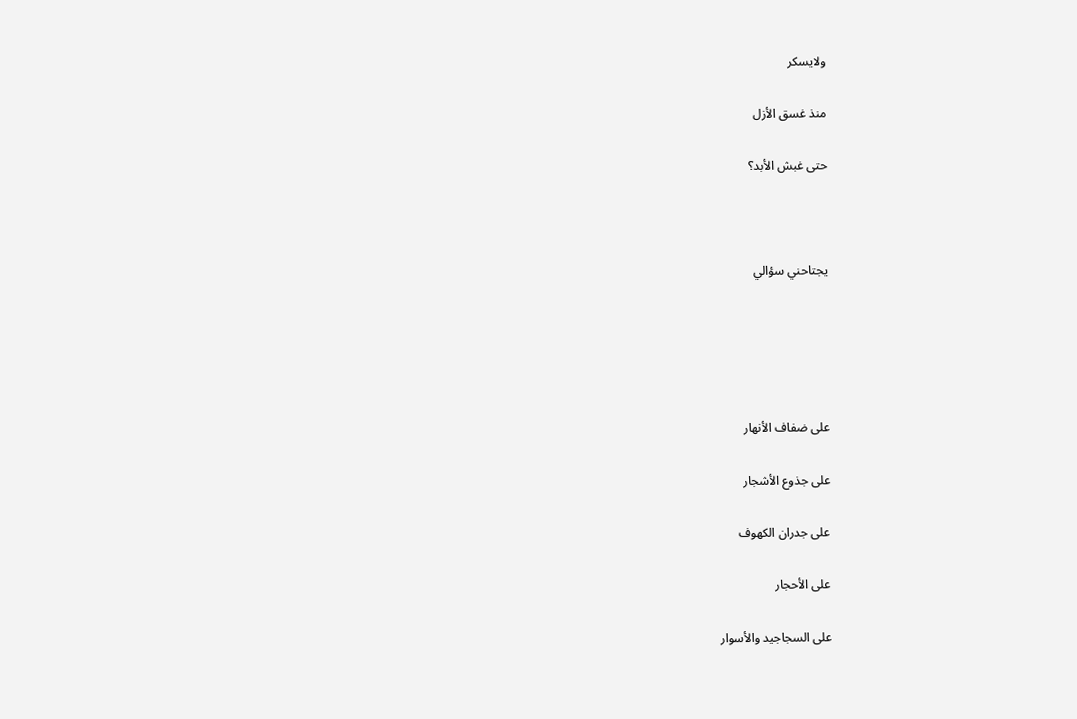ولايسكر

منذ غسق الأزل

حتى غبش الأبد؟



يجتاحني سؤالي





على ضفاف الأنهار

على جذوع الأشجار

على جدران الكهوف

على الأحجار

على السجاجيد والأسوار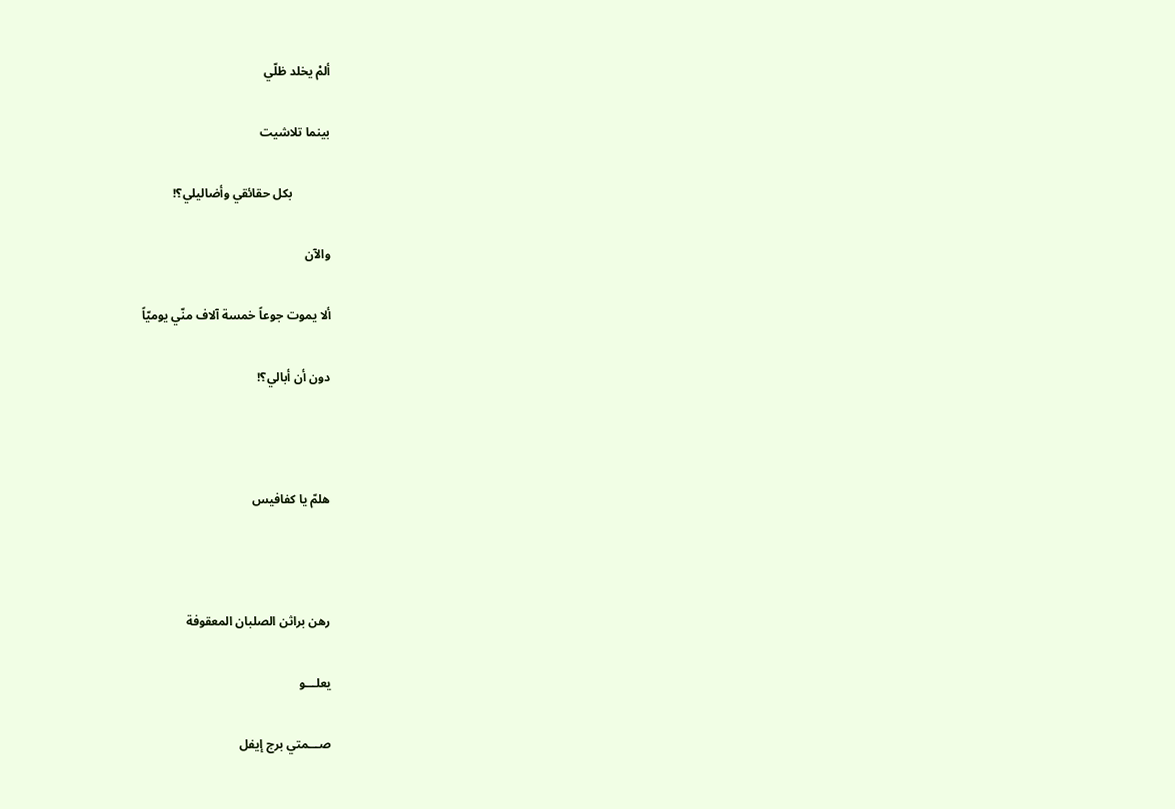ألمْ يخلد ظلّي

بينما تلاشيت

            بكل حقائقي وأضاليلي؟!

والآن

ألا يموت جوعاً خمسة آلاف منّي يوميّاً

دون أن أبالي؟!



هلمّ يا كفافيس



رهن براثن الصلبان المعقوفة

يعلـــو

صـــمتي برج إيفل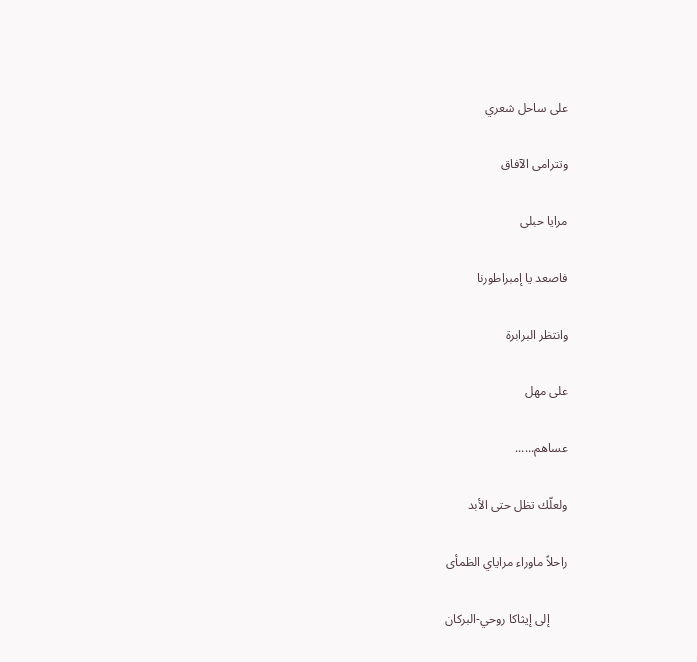على ساحل شعري

وتترامى الآفاق

مرايا حبلى

فاصعد يا إمبراطورنا

وانتظر البرابرة

على مهل

عساهم......

ولعلّك تظل حتى الأبد

راحلاً ماوراء مراياي الظمأى

      إلى إيثاكا روحي-البركان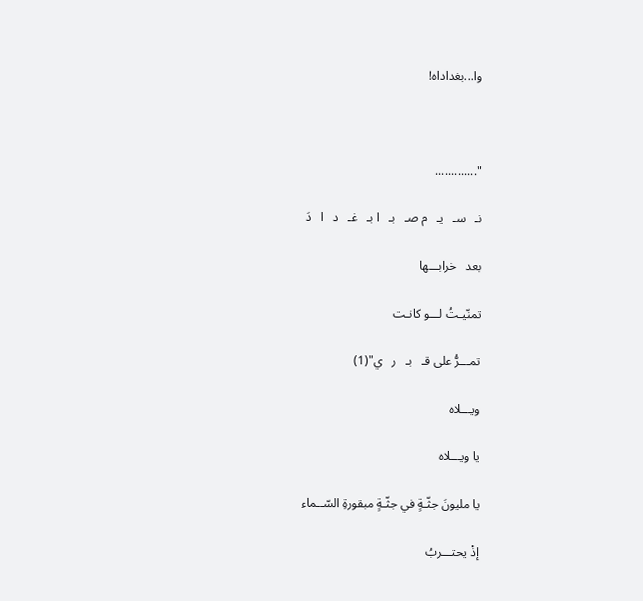وا...بغداداه!



".............

نـ   سـ   يـ   م صـ   بـ   ا بـ   غـ   د   ا   دَ

بعد   خرابـــها

تمنّيـتُ لـــو كانـت

تمـــرُّ على قـ   بـ   ر   ي"(1)

ويـــلاه

يا ويـــلاه

يا مليونَ جثّـةٍ في جثّـةٍ مبقورةِ السّــماء

إذْ يحتـــربُ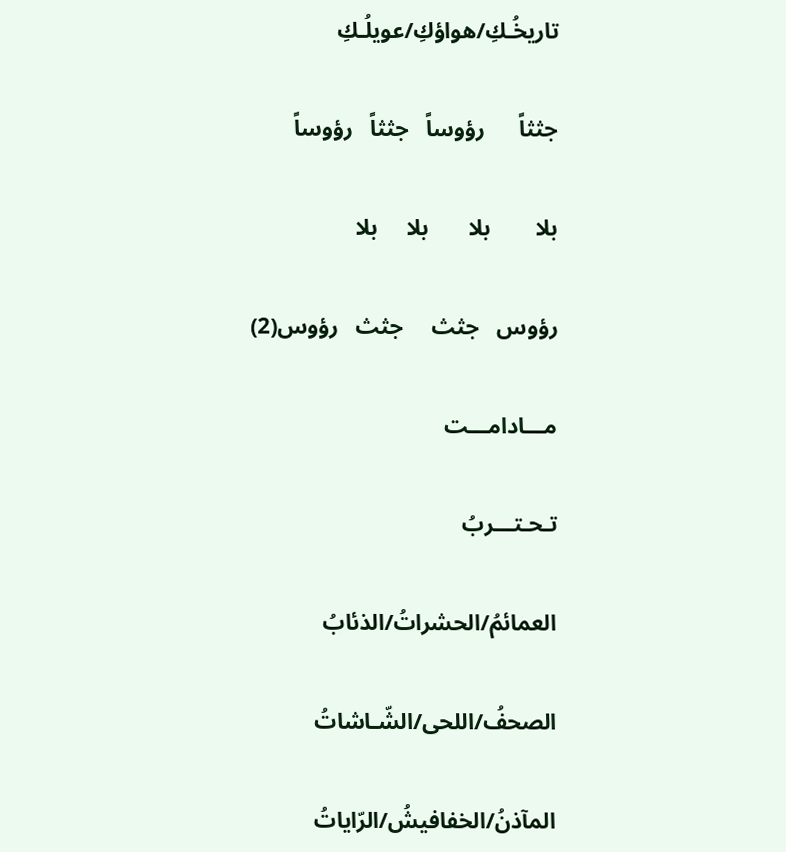تاريخُـكِ/هواؤكِ/عويلُـكِ

جثثاً      رؤوساً   جثثاً   رؤوساً

بلا        بلا       بلا     بلا

رؤوس   جثث     جثث   رؤوس(2)

مـــادامـــت

تـحـتـــربُ

العمائمُ/الحشراتُ/الذئابُ

الصحفُ/اللحى/الشّـاشاتُ

المآذنُ/الخفافيشُ/الرّاياتُ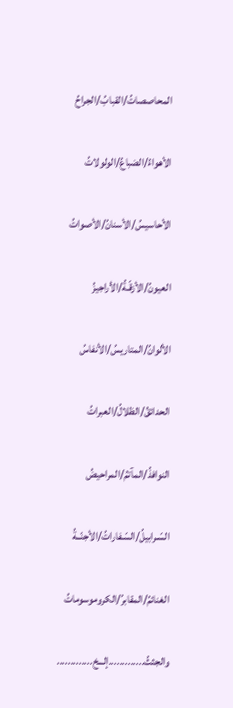المحاصصاتُ/القبابُ/الجراحُ

الأهواءُ/الضباعُ/الولولاتُ

الأحاسيسُ/الأسنانُ/الأصواتُ

العيونُ/الأزقّـةُ/الأراجيزُ

الألوانُ/المتاريسُ/الأنفاسُ

الحدائقُ/الظلالُ/العبراتُ

النوافذُ/المآتمُ/المراحيضُ

السّـرابيلُ/السّـفاراتُ/الأجنّــةُ

الغنائمُ/المقابرُ/الكروموسوماتُ

والجثثُ.............إلـــخ.............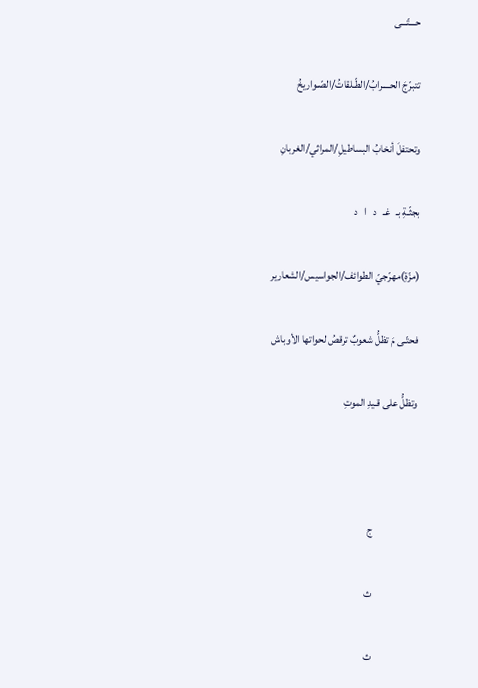حـــتّـــى

تتبرّجَ الحــــرابُ/الطّـلقاتُ/الصّـواريخُ

وتحتفلَ أنخابُ البساطيلِ/المراثي/الغربانِ

بجثّـةِ بـ   غـ   د   ا   د

(مزّةِ)مهرّجيّ الطوائف/الجواسيس/الشعارير

فحتّـى مَ تظلُّ شعوبٌ ترقصُ لحواتها الأوباش

وتظلُّ على قـيدِ الموتِ



                     ج

                     ث

                     ث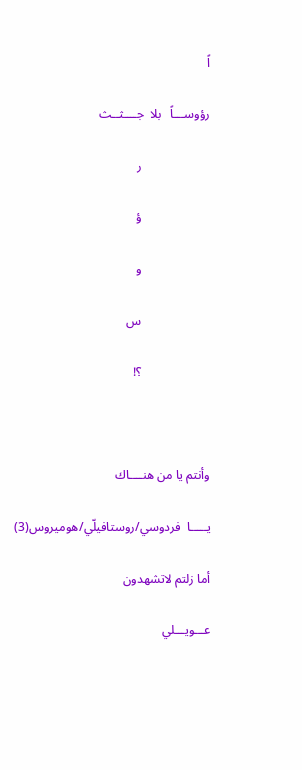اً

رؤوســـاً   بلا  جــــثــث

                      ر

                      ؤ

                      و

                      س

                      ؟!



وأنتم يا من هنــــاك

يـــــا  فردوسي/روستافيلّي/هوميروس(3)

أما زلتم لاتشهدون

عـــويـــلي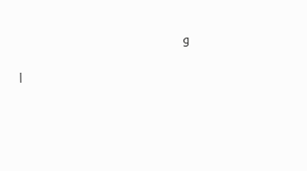و

                                      ا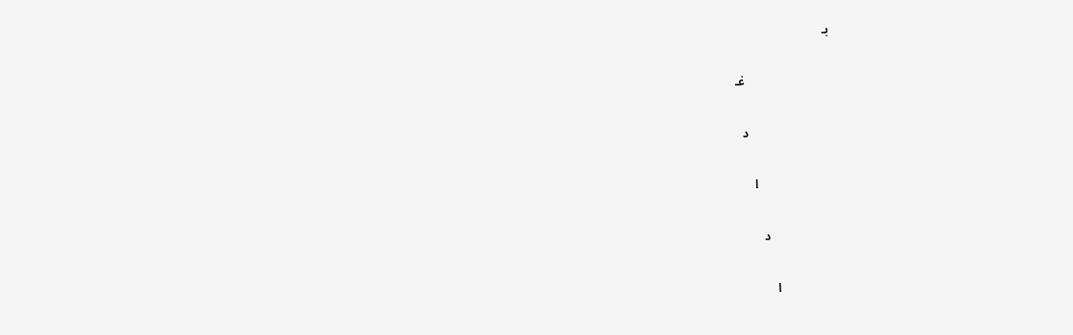بـ

                           غـ

                          د

                       ا

                   د

                ا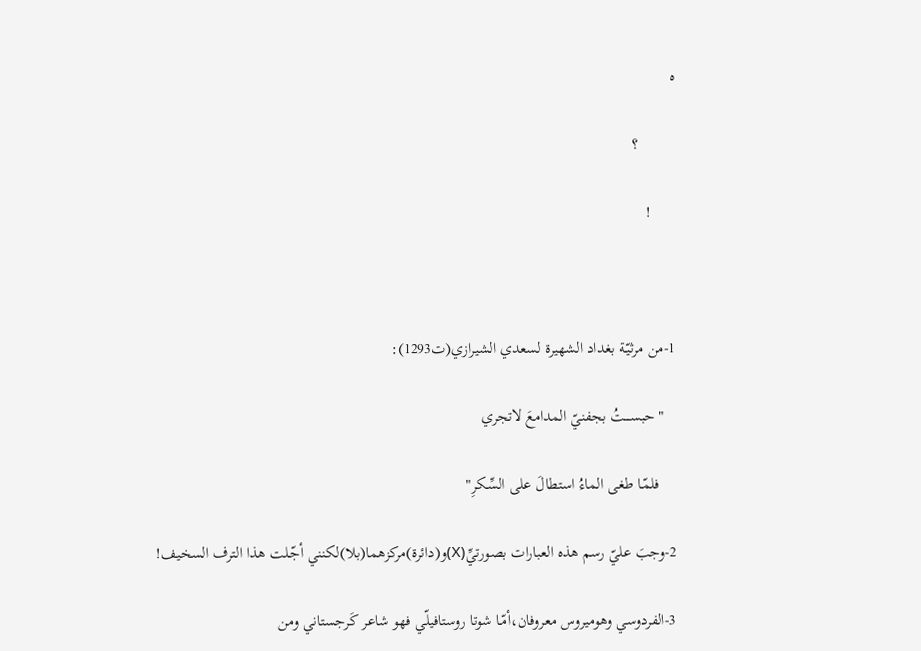ه

         ؟

      !



1-من مرثيّـة بغداد الشهيرة لسعدي الشيرازي(ت1293):

   "حبســــتُ بجفنيّ المدامعَ لاتجري

    فلمّـا طغى الماءُ استطالَ على السِّـكرِ"

2-وجبَ عليّ رسم هذه العبارات بصورتيِّ(X)و(دائرة)مركزهما(بلا)لكنني أجّـلت هذا الترف السخيف!

3-الفردوسي وهوميروس معروفان،أمّـا شوتا روستافيلّي فهو شاعر كَرجستاني ومن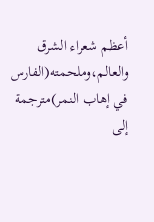أعظم شعراء الشرق والعالم،وملحمته(الفارس في إهاب النمر)مترجمة إلى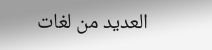العديد من لغات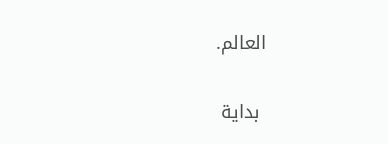العالم.

 بداية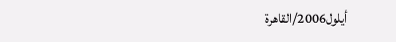أيلول2006/القاهرة